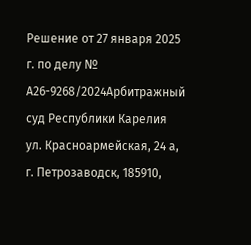Решение от 27 января 2025 г. по делу № А26-9268/2024Арбитражный суд Республики Карелия ул. Красноармейская, 24 а, г. Петрозаводск, 185910,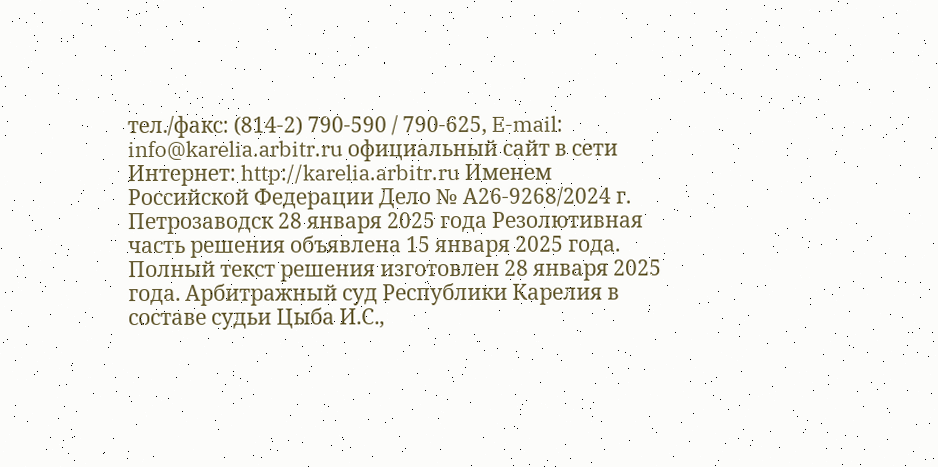тел./факс: (814-2) 790-590 / 790-625, E-mail: info@karelia.arbitr.ru официальный сайт в сети Интернет: http://karelia.arbitr.ru Именем Российской Федерации Дело № А26-9268/2024 г. Петрозаводск 28 января 2025 года Резолютивная часть решения объявлена 15 января 2025 года. Полный текст решения изготовлен 28 января 2025 года. Арбитражный суд Республики Карелия в составе судьи Цыба И.С.,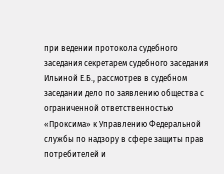при ведении протокола судебного заседания секретарем судебного заседания Ильиной Е.Б., рассмотрев в судебном заседании дело по заявлению общества с ограниченной ответственностью «Проксима» к Управлению Федеральной службы по надзору в сфере защиты прав потребителей и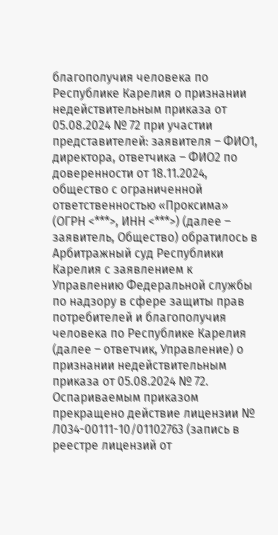благополучия человека по Республике Карелия о признании недействительным приказа от 05.08.2024 № 72 при участии представителей: заявителя – ФИО1, директора, ответчика – ФИО2 по доверенности от 18.11.2024, общество с ограниченной ответственностью «Проксима» (ОГРН <***>, ИНН <***>) (далее – заявитель, Общество) обратилось в Арбитражный суд Республики Карелия с заявлением к Управлению Федеральной службы по надзору в сфере защиты прав потребителей и благополучия человека по Республике Карелия (далее – ответчик, Управление) о признании недействительным приказа от 05.08.2024 № 72. Оспариваемым приказом прекращено действие лицензии № Л034-00111-10/01102763 (запись в реестре лицензий от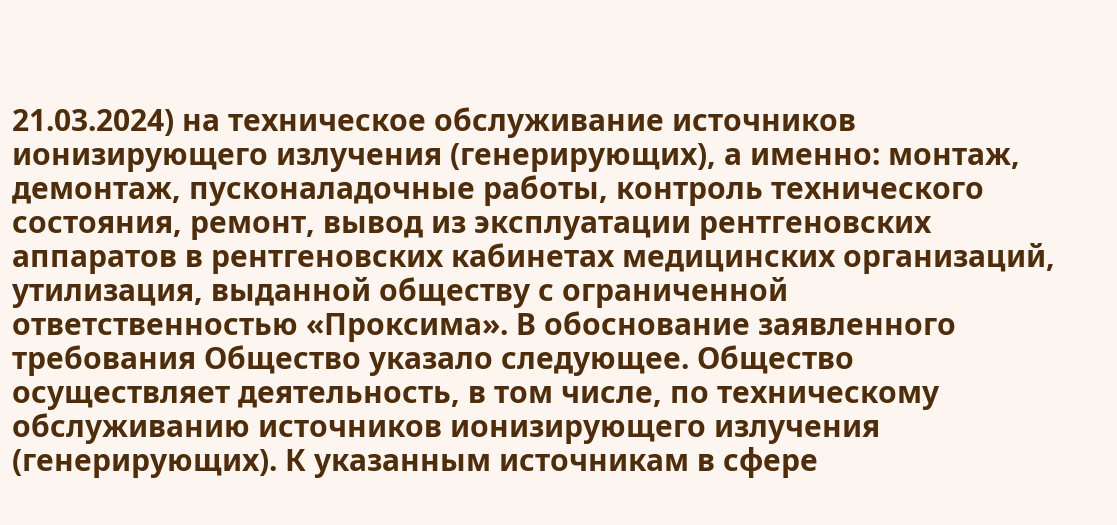21.03.2024) на техническое обслуживание источников ионизирующего излучения (генерирующих), а именно: монтаж, демонтаж, пусконаладочные работы, контроль технического состояния, ремонт, вывод из эксплуатации рентгеновских аппаратов в рентгеновских кабинетах медицинских организаций, утилизация, выданной обществу с ограниченной ответственностью «Проксима». В обоснование заявленного требования Общество указало следующее. Общество осуществляет деятельность, в том числе, по техническому обслуживанию источников ионизирующего излучения (генерирующих). К указанным источникам в сфере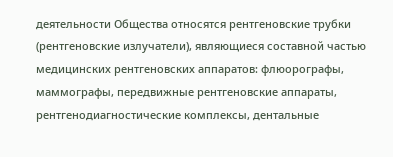деятельности Общества относятся рентгеновские трубки (рентгеновские излучатели), являющиеся составной частью медицинских рентгеновских аппаратов: флюорографы, маммографы, передвижные рентгеновские аппараты, рентгенодиагностические комплексы, дентальные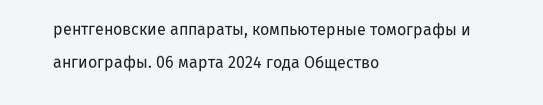рентгеновские аппараты, компьютерные томографы и ангиографы. 06 марта 2024 года Общество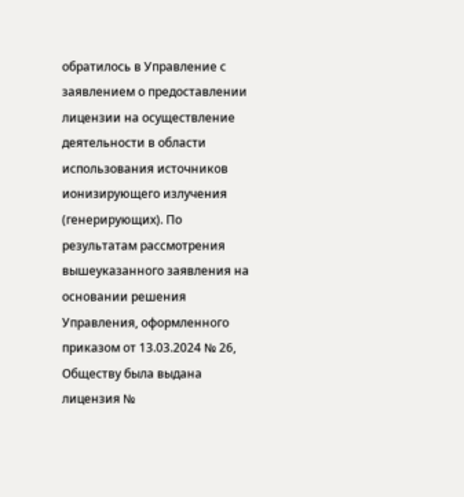обратилось в Управление с заявлением о предоставлении лицензии на осуществление деятельности в области использования источников ионизирующего излучения (генерирующих). По результатам рассмотрения вышеуказанного заявления на основании решения Управления, оформленного приказом от 13.03.2024 № 26, Обществу была выдана лицензия №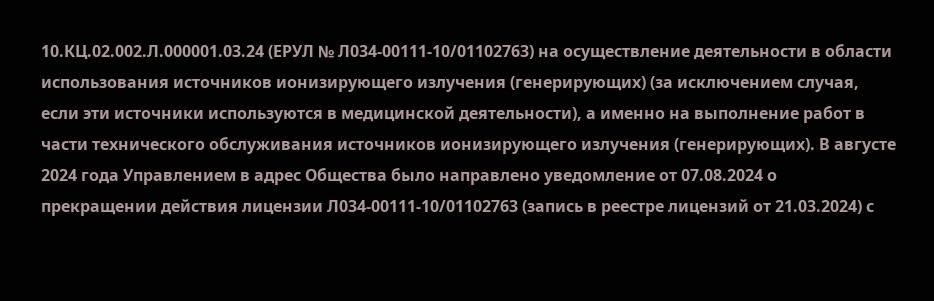10.КЦ.02.002.Л.000001.03.24 (ЕРУЛ № Л034-00111-10/01102763) на осуществление деятельности в области использования источников ионизирующего излучения (генерирующих) (за исключением случая, если эти источники используются в медицинской деятельности), а именно на выполнение работ в части технического обслуживания источников ионизирующего излучения (генерирующих). В августе 2024 года Управлением в адрес Общества было направлено уведомление от 07.08.2024 о прекращении действия лицензии Л034-00111-10/01102763 (запись в реестре лицензий от 21.03.2024) с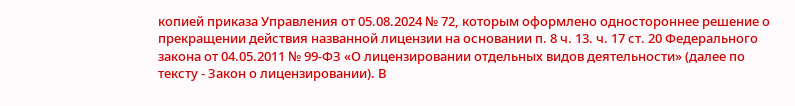копией приказа Управления от 05.08.2024 № 72, которым оформлено одностороннее решение о прекращении действия названной лицензии на основании п. 8 ч. 13. ч. 17 ст. 20 Федерального закона от 04.05.2011 № 99-ФЗ «О лицензировании отдельных видов деятельности» (далее по тексту - Закон о лицензировании). В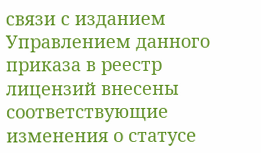связи с изданием Управлением данного приказа в реестр лицензий внесены соответствующие изменения о статусе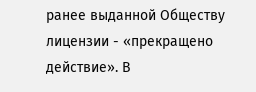ранее выданной Обществу лицензии - «прекращено действие». В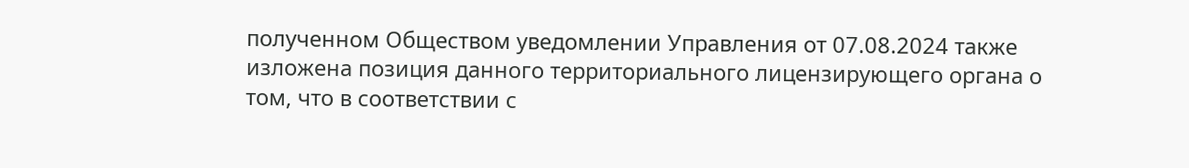полученном Обществом уведомлении Управления от 07.08.2024 также изложена позиция данного территориального лицензирующего органа о том, что в соответствии с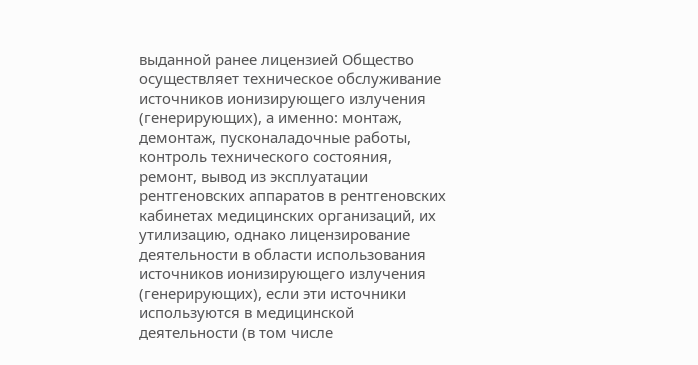выданной ранее лицензией Общество осуществляет техническое обслуживание источников ионизирующего излучения (генерирующих), а именно: монтаж, демонтаж, пусконаладочные работы, контроль технического состояния, ремонт, вывод из эксплуатации рентгеновских аппаратов в рентгеновских кабинетах медицинских организаций, их утилизацию, однако лицензирование деятельности в области использования источников ионизирующего излучения (генерирующих), если эти источники используются в медицинской деятельности (в том числе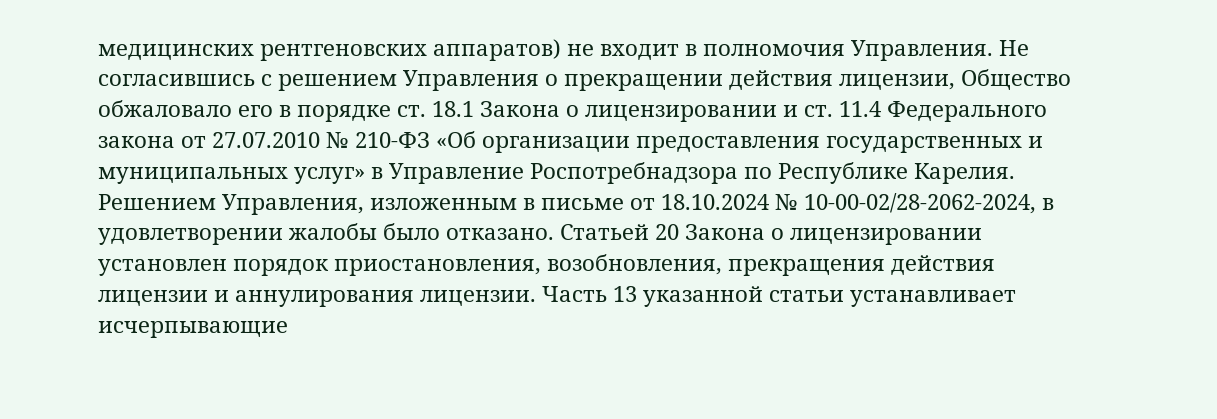медицинских рентгеновских аппаратов) не входит в полномочия Управления. Не согласившись с решением Управления о прекращении действия лицензии, Общество обжаловало его в порядке ст. 18.1 Закона о лицензировании и ст. 11.4 Федерального закона от 27.07.2010 № 210-ФЗ «Об организации предоставления государственных и муниципальных услуг» в Управление Роспотребнадзора по Республике Карелия. Решением Управления, изложенным в письме от 18.10.2024 № 10-00-02/28-2062-2024, в удовлетворении жалобы было отказано. Статьей 20 Закона о лицензировании установлен порядок приостановления, возобновления, прекращения действия лицензии и аннулирования лицензии. Часть 13 указанной статьи устанавливает исчерпывающие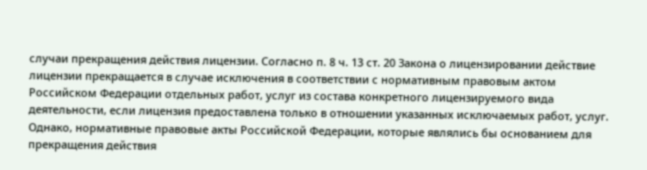случаи прекращения действия лицензии. Согласно п. 8 ч. 13 ст. 20 Закона о лицензировании действие лицензии прекращается в случае исключения в соответствии с нормативным правовым актом Российском Федерации отдельных работ, услуг из состава конкретного лицензируемого вида деятельности, если лицензия предоставлена только в отношении указанных исключаемых работ, услуг. Однако, нормативные правовые акты Российской Федерации, которые являлись бы основанием для прекращения действия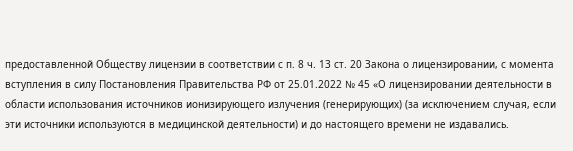предоставленной Обществу лицензии в соответствии с п. 8 ч. 13 ст. 20 Закона о лицензировании, с момента вступления в силу Постановления Правительства РФ от 25.01.2022 № 45 «О лицензировании деятельности в области использования источников ионизирующего излучения (генерирующих) (за исключением случая, если эти источники используются в медицинской деятельности) и до настоящего времени не издавались.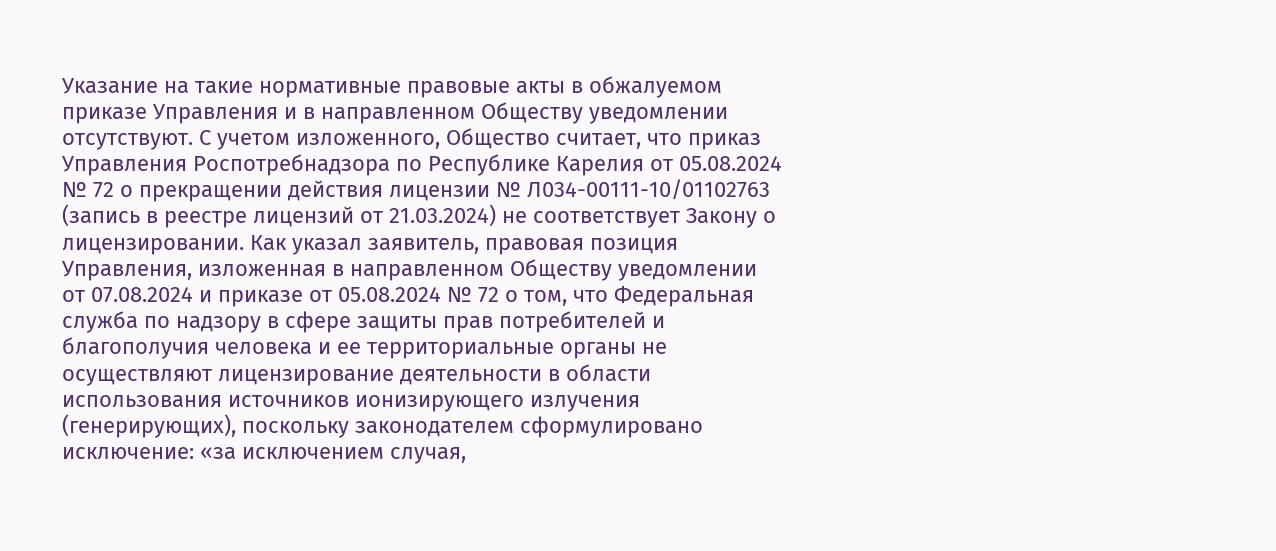Указание на такие нормативные правовые акты в обжалуемом приказе Управления и в направленном Обществу уведомлении отсутствуют. С учетом изложенного, Общество считает, что приказ Управления Роспотребнадзора по Республике Карелия от 05.08.2024 № 72 о прекращении действия лицензии № Л034-00111-10/01102763 (запись в реестре лицензий от 21.03.2024) не соответствует Закону о лицензировании. Как указал заявитель, правовая позиция Управления, изложенная в направленном Обществу уведомлении от 07.08.2024 и приказе от 05.08.2024 № 72 о том, что Федеральная служба по надзору в сфере защиты прав потребителей и благополучия человека и ее территориальные органы не осуществляют лицензирование деятельности в области использования источников ионизирующего излучения (генерирующих), поскольку законодателем сформулировано исключение: «за исключением случая,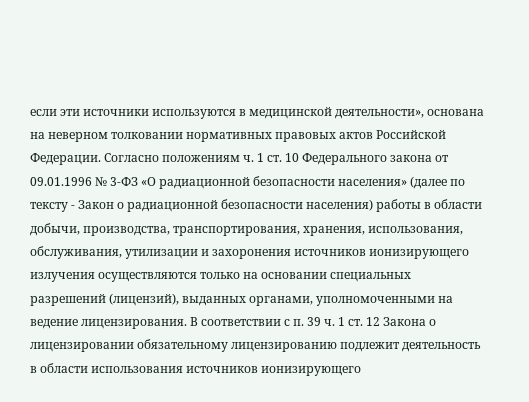если эти источники используются в медицинской деятельности», основана на неверном толковании нормативных правовых актов Российской Федерации. Согласно положениям ч. 1 ст. 10 Федерального закона от 09.01.1996 № 3-ФЗ «О радиационной безопасности населения» (далее по тексту - Закон о радиационной безопасности населения) работы в области добычи, производства, транспортирования, хранения, использования, обслуживания, утилизации и захоронения источников ионизирующего излучения осуществляются только на основании специальных разрешений (лицензий), выданных органами, уполномоченными на ведение лицензирования. В соответствии с п. 39 ч. 1 ст. 12 Закона о лицензировании обязательному лицензированию подлежит деятельность в области использования источников ионизирующего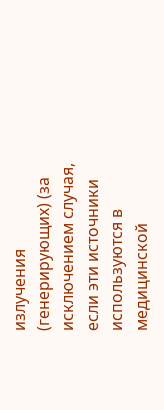излучения (генерирующих) (за исключением случая, если эти источники используются в медицинской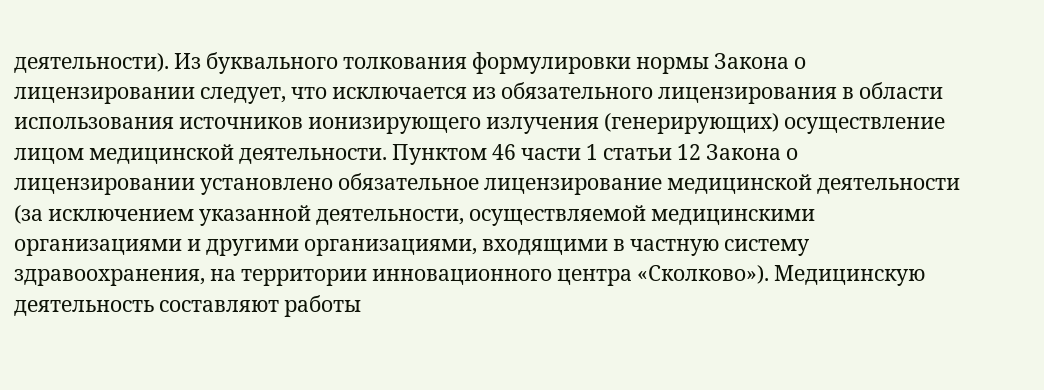деятельности). Из буквального толкования формулировки нормы Закона о лицензировании следует, что исключается из обязательного лицензирования в области использования источников ионизирующего излучения (генерирующих) осуществление лицом медицинской деятельности. Пунктом 46 части 1 статьи 12 Закона о лицензировании установлено обязательное лицензирование медицинской деятельности (за исключением указанной деятельности, осуществляемой медицинскими организациями и другими организациями, входящими в частную систему здравоохранения, на территории инновационного центра «Сколково»). Медицинскую деятельность составляют работы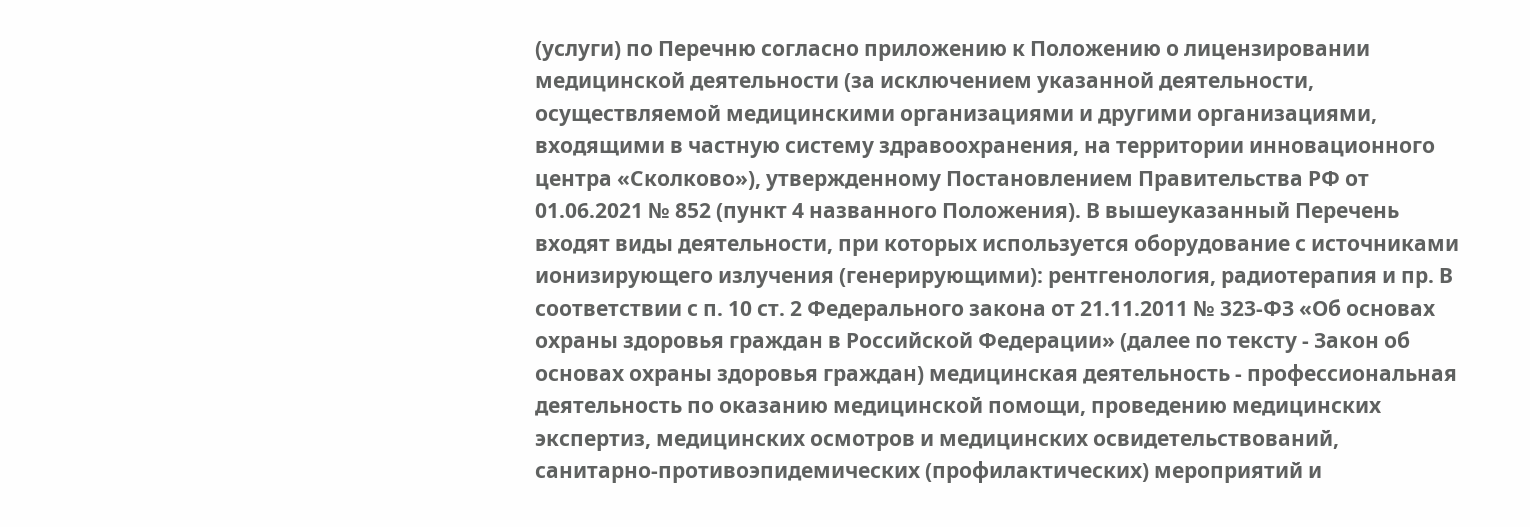(услуги) по Перечню согласно приложению к Положению о лицензировании медицинской деятельности (за исключением указанной деятельности, осуществляемой медицинскими организациями и другими организациями, входящими в частную систему здравоохранения, на территории инновационного центра «Сколково»), утвержденному Постановлением Правительства РФ от 01.06.2021 № 852 (пункт 4 названного Положения). В вышеуказанный Перечень входят виды деятельности, при которых используется оборудование с источниками ионизирующего излучения (генерирующими): рентгенология, радиотерапия и пр. В соответствии с п. 10 ст. 2 Федерального закона от 21.11.2011 № 323-ФЗ «Об основах охраны здоровья граждан в Российской Федерации» (далее по тексту - Закон об основах охраны здоровья граждан) медицинская деятельность - профессиональная деятельность по оказанию медицинской помощи, проведению медицинских экспертиз, медицинских осмотров и медицинских освидетельствований, санитарно-противоэпидемических (профилактических) мероприятий и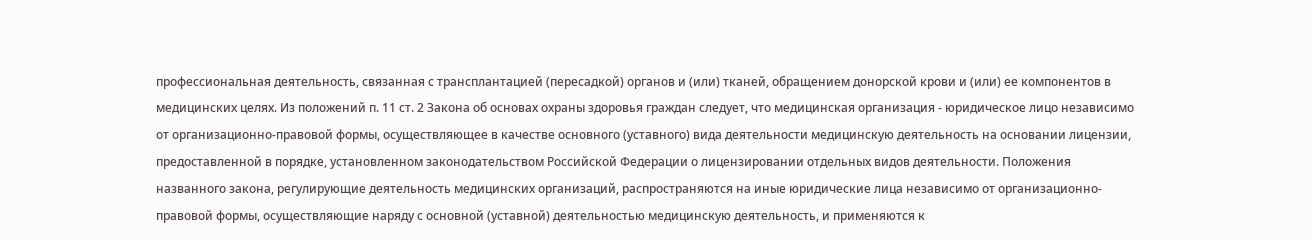профессиональная деятельность, связанная с трансплантацией (пересадкой) органов и (или) тканей, обращением донорской крови и (или) ее компонентов в медицинских целях. Из положений п. 11 ст. 2 Закона об основах охраны здоровья граждан следует, что медицинская организация - юридическое лицо независимо от организационно-правовой формы, осуществляющее в качестве основного (уставного) вида деятельности медицинскую деятельность на основании лицензии, предоставленной в порядке, установленном законодательством Российской Федерации о лицензировании отдельных видов деятельности. Положения названного закона, регулирующие деятельность медицинских организаций, распространяются на иные юридические лица независимо от организационно-правовой формы, осуществляющие наряду с основной (уставной) деятельностью медицинскую деятельность, и применяются к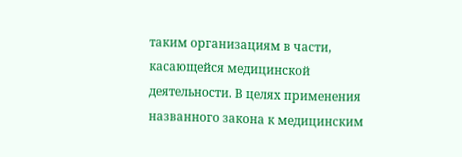таким организациям в части, касающейся медицинской деятельности. В целях применения названного закона к медицинским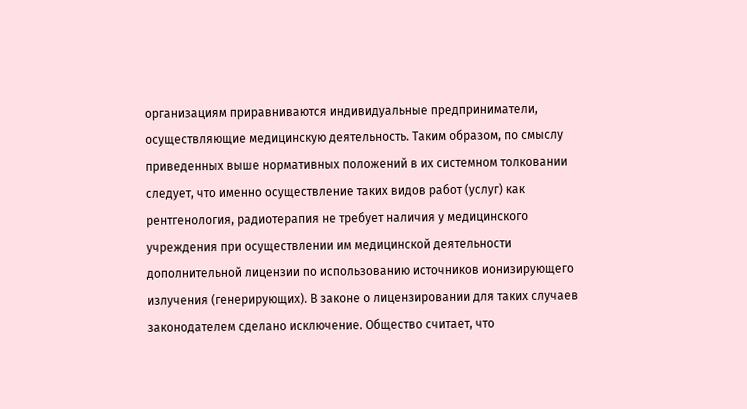организациям приравниваются индивидуальные предприниматели, осуществляющие медицинскую деятельность. Таким образом, по смыслу приведенных выше нормативных положений в их системном толковании следует, что именно осуществление таких видов работ (услуг) как рентгенология, радиотерапия не требует наличия у медицинского учреждения при осуществлении им медицинской деятельности дополнительной лицензии по использованию источников ионизирующего излучения (генерирующих). В законе о лицензировании для таких случаев законодателем сделано исключение. Общество считает, что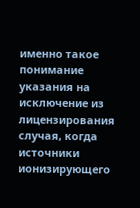именно такое понимание указания на исключение из лицензирования случая, когда источники ионизирующего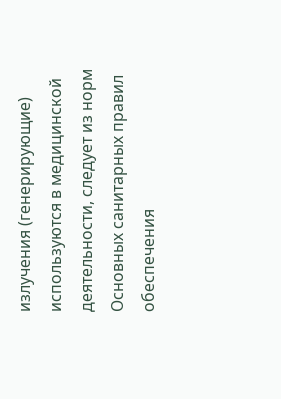излучения (генерирующие) используются в медицинской деятельности, следует из норм Основных санитарных правил обеспечения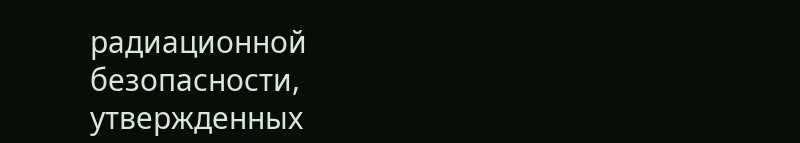радиационной безопасности, утвержденных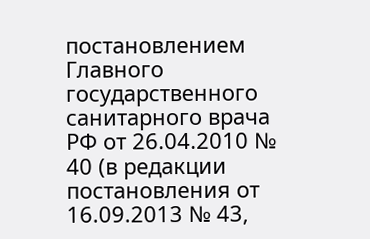постановлением Главного государственного санитарного врача РФ от 26.04.2010 № 40 (в редакции постановления от 16.09.2013 № 43,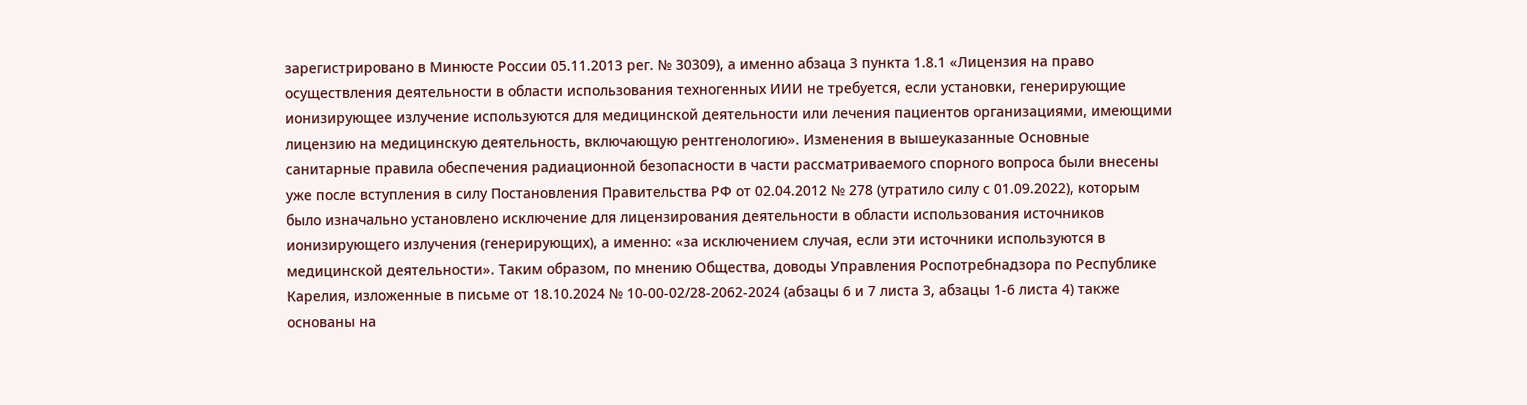зарегистрировано в Минюсте России 05.11.2013 peг. № 30309), а именно абзаца 3 пункта 1.8.1 «Лицензия на право осуществления деятельности в области использования техногенных ИИИ не требуется, если установки, генерирующие ионизирующее излучение используются для медицинской деятельности или лечения пациентов организациями, имеющими лицензию на медицинскую деятельность, включающую рентгенологию». Изменения в вышеуказанные Основные санитарные правила обеспечения радиационной безопасности в части рассматриваемого спорного вопроса были внесены уже после вступления в силу Постановления Правительства РФ от 02.04.2012 № 278 (утратило силу с 01.09.2022), которым было изначально установлено исключение для лицензирования деятельности в области использования источников ионизирующего излучения (генерирующих), а именно: «за исключением случая, если эти источники используются в медицинской деятельности». Таким образом, по мнению Общества, доводы Управления Роспотребнадзора по Республике Карелия, изложенные в письме от 18.10.2024 № 10-00-02/28-2062-2024 (абзацы 6 и 7 листа 3, абзацы 1-6 листа 4) также основаны на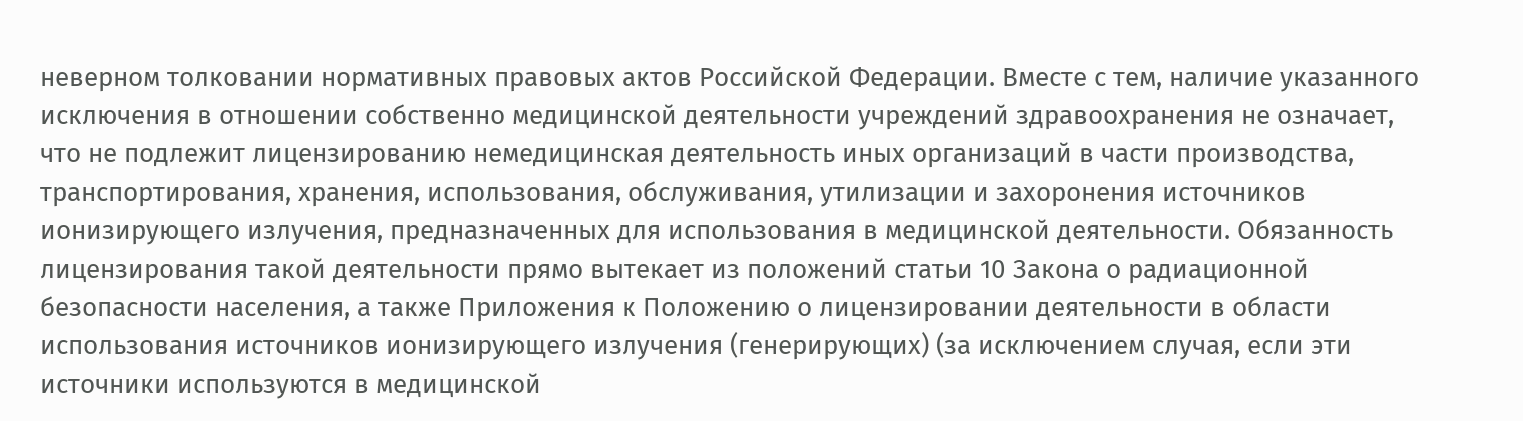неверном толковании нормативных правовых актов Российской Федерации. Вместе с тем, наличие указанного исключения в отношении собственно медицинской деятельности учреждений здравоохранения не означает, что не подлежит лицензированию немедицинская деятельность иных организаций в части производства, транспортирования, хранения, использования, обслуживания, утилизации и захоронения источников ионизирующего излучения, предназначенных для использования в медицинской деятельности. Обязанность лицензирования такой деятельности прямо вытекает из положений статьи 10 Закона о радиационной безопасности населения, а также Приложения к Положению о лицензировании деятельности в области использования источников ионизирующего излучения (генерирующих) (за исключением случая, если эти источники используются в медицинской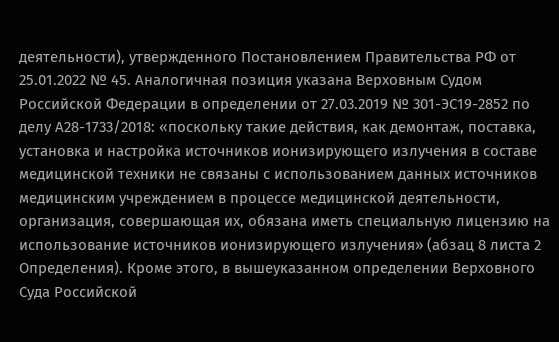деятельности), утвержденного Постановлением Правительства РФ от 25.01.2022 № 45. Аналогичная позиция указана Верховным Судом Российской Федерации в определении от 27.03.2019 № 301-ЭС19-2852 по делу А28-1733/2018: «поскольку такие действия, как демонтаж, поставка, установка и настройка источников ионизирующего излучения в составе медицинской техники не связаны с использованием данных источников медицинским учреждением в процессе медицинской деятельности, организация, совершающая их, обязана иметь специальную лицензию на использование источников ионизирующего излучения» (абзац 8 листа 2 Определения). Кроме этого, в вышеуказанном определении Верховного Суда Российской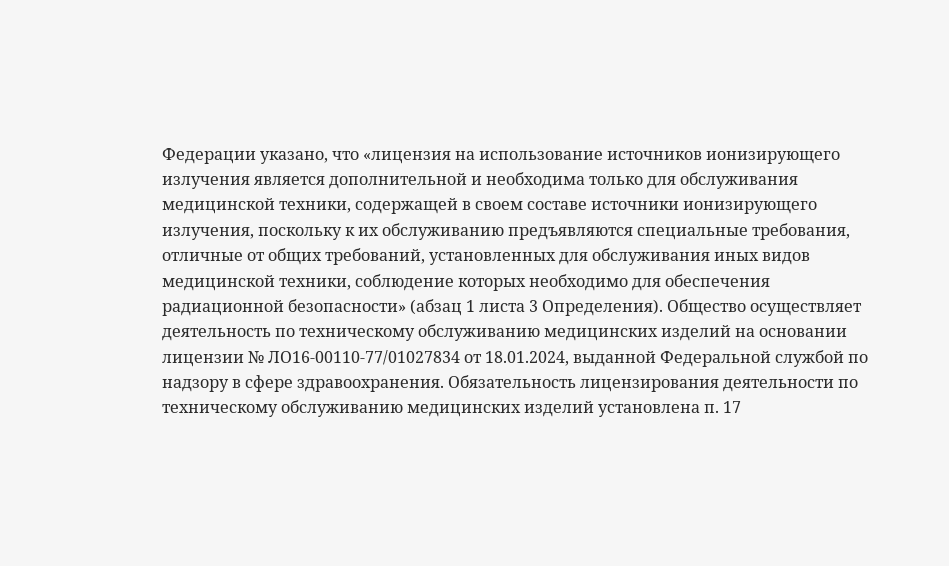Федерации указано, что «лицензия на использование источников ионизирующего излучения является дополнительной и необходима только для обслуживания медицинской техники, содержащей в своем составе источники ионизирующего излучения, поскольку к их обслуживанию предъявляются специальные требования, отличные от общих требований, установленных для обслуживания иных видов медицинской техники, соблюдение которых необходимо для обеспечения радиационной безопасности» (абзац 1 листа 3 Определения). Общество осуществляет деятельность по техническому обслуживанию медицинских изделий на основании лицензии № ЛО16-00110-77/01027834 от 18.01.2024, выданной Федеральной службой по надзору в сфере здравоохранения. Обязательность лицензирования деятельности по техническому обслуживанию медицинских изделий установлена п. 17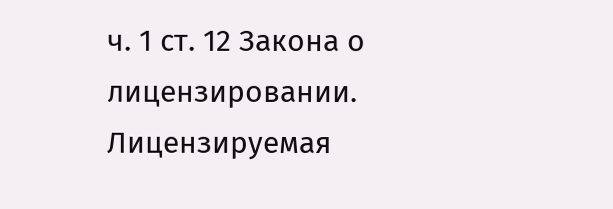ч. 1 ст. 12 Закона о лицензировании. Лицензируемая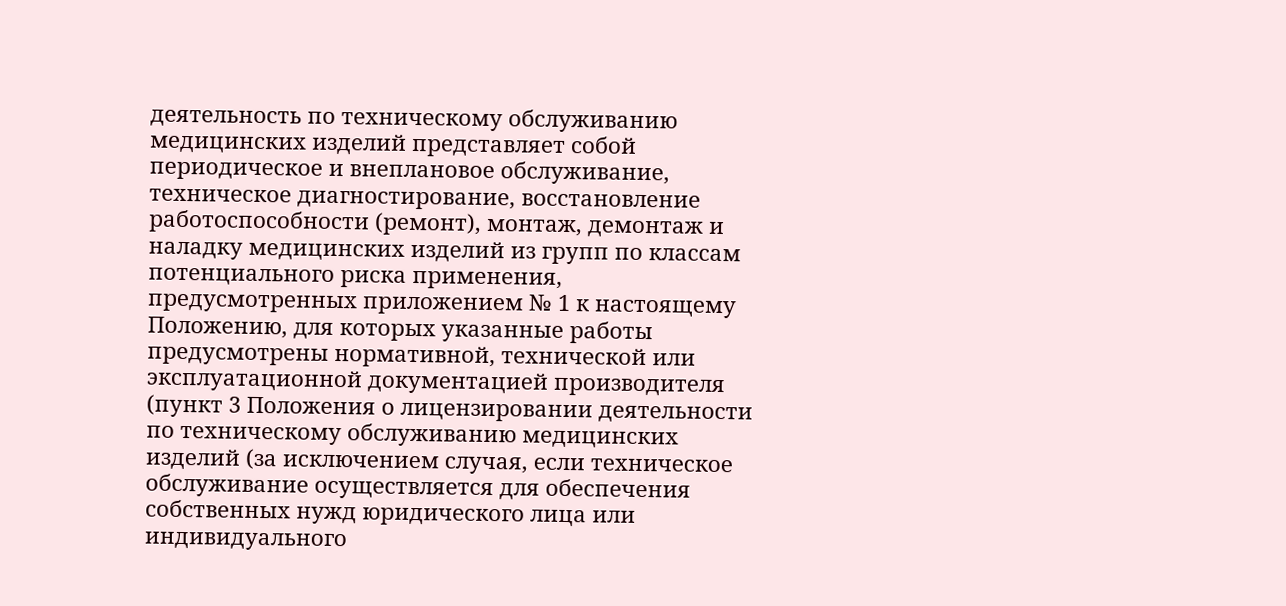деятельность по техническому обслуживанию медицинских изделий представляет собой периодическое и внеплановое обслуживание, техническое диагностирование, восстановление работоспособности (ремонт), монтаж, демонтаж и наладку медицинских изделий из групп по классам потенциального риска применения, предусмотренных приложением № 1 к настоящему Положению, для которых указанные работы предусмотрены нормативной, технической или эксплуатационной документацией производителя (пункт 3 Положения о лицензировании деятельности по техническому обслуживанию медицинских изделий (за исключением случая, если техническое обслуживание осуществляется для обеспечения собственных нужд юридического лица или индивидуального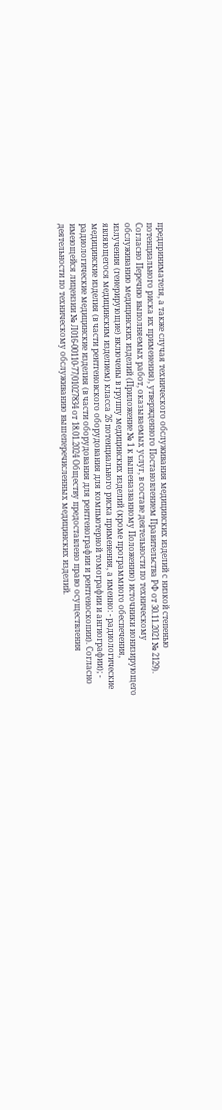предпринимателя, а также случая технического обслуживания медицинских изделий с низкой степенью потенциального риска их применения), утвержденного Постановлением Правительства РФ от 30.11.2021 № 2129). Согласно Перечню выполняемых работ, оказываемых услуг, в составе деятельности по техническому обслуживанию медицинских изделий (Приложение № 1 к вышеназванному Положению) источники ионизирующего излучения (генерирующие) включены в группу медицинских изделий (кроме программного обеспечения, являющегося медицинским изделием) класса 26 потенциального риска применения, а именно: - радиологические медицинские изделия (в части рентгеновского оборудования для компьютерной томографии и ангиографии); - радиологические медицинские изделия (в части оборудования для рентгенографии и рентгеноскопии). Согласно имеющейся лицензии № Л016-00110-77/01027834 от 18.01.2024 Обществу предоставлено право осуществления деятельности по техническому обслуживанию вышеперечисленных медицинских изделий.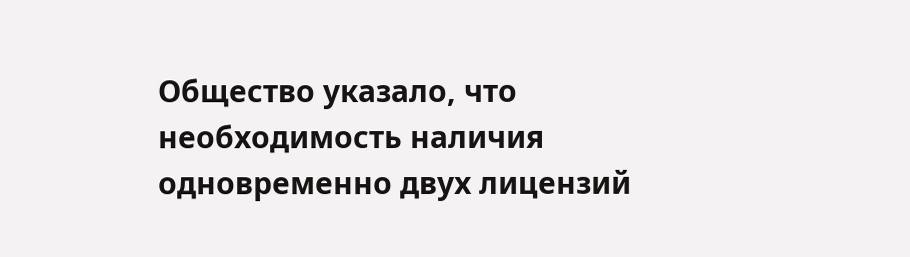Общество указало, что необходимость наличия одновременно двух лицензий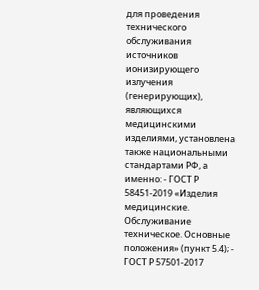для проведения технического обслуживания источников ионизирующего излучения (генерирующих), являющихся медицинскими изделиями, установлена также национальными стандартами РФ, а именно: - ГОСТ Р 58451-2019 «Изделия медицинские. Обслуживание техническое. Основные положения» (пункт 5.4); - ГОСТ Р 57501-2017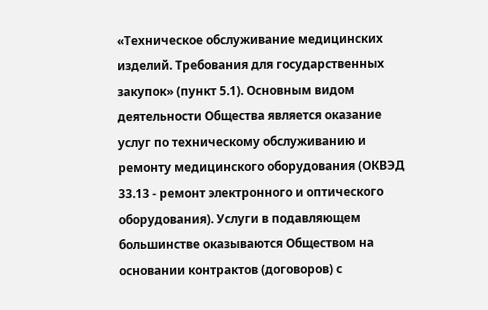«Техническое обслуживание медицинских изделий. Требования для государственных закупок» (пункт 5.1). Основным видом деятельности Общества является оказание услуг по техническому обслуживанию и ремонту медицинского оборудования (ОКВЭД 33.13 - ремонт электронного и оптического оборудования). Услуги в подавляющем большинстве оказываются Обществом на основании контрактов (договоров) с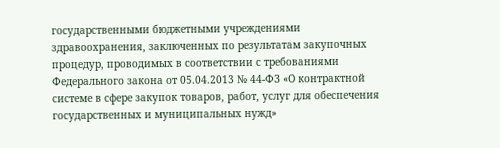государственными бюджетными учреждениями здравоохранения, заключенных по результатам закупочных процедур, проводимых в соответствии с требованиями Федерального закона от 05.04.2013 № 44-ФЗ «О контрактной системе в сфере закупок товаров, работ, услуг для обеспечения государственных и муниципальных нужд»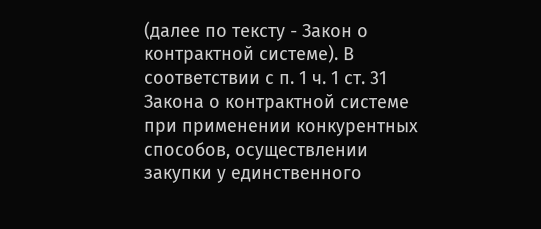(далее по тексту - Закон о контрактной системе). В соответствии с п. 1 ч. 1 ст. 31 Закона о контрактной системе при применении конкурентных способов, осуществлении закупки у единственного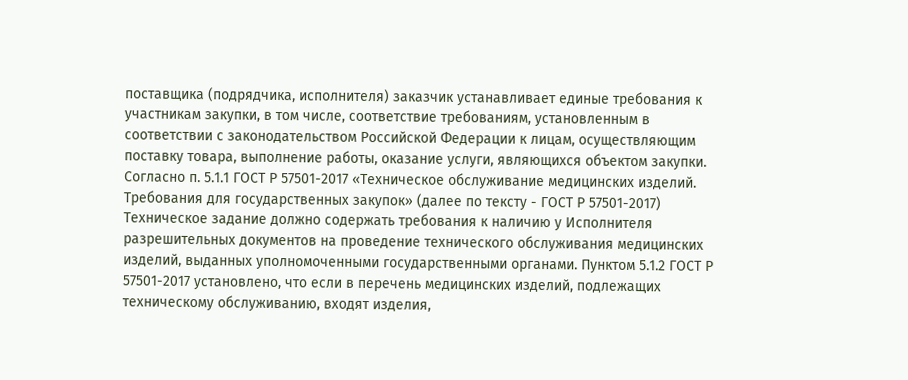поставщика (подрядчика, исполнителя) заказчик устанавливает единые требования к участникам закупки, в том числе, соответствие требованиям, установленным в соответствии с законодательством Российской Федерации к лицам, осуществляющим поставку товара, выполнение работы, оказание услуги, являющихся объектом закупки. Согласно п. 5.1.1 ГОСТ Р 57501-2017 «Техническое обслуживание медицинских изделий. Требования для государственных закупок» (далее по тексту - ГОСТ Р 57501-2017) Техническое задание должно содержать требования к наличию у Исполнителя разрешительных документов на проведение технического обслуживания медицинских изделий, выданных уполномоченными государственными органами. Пунктом 5.1.2 ГОСТ Р 57501-2017 установлено, что если в перечень медицинских изделий, подлежащих техническому обслуживанию, входят изделия,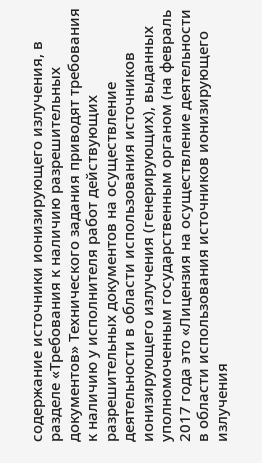содержание источники ионизирующего излучения, в разделе «Требования к наличию разрешительных документов» Технического задания приводят требования к наличию у исполнителя работ действующих разрешительных документов на осуществление деятельности в области использования источников ионизирующего излучения (генерирующих), выданных уполномоченным государственным органом (на февраль 2017 года это «Лицензия на осуществление деятельности в области использования источников ионизирующего излучения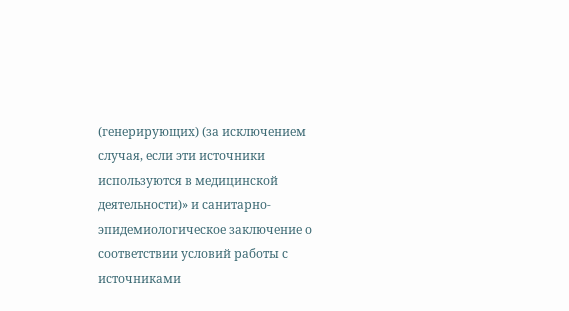(генерирующих) (за исключением случая, если эти источники используются в медицинской деятельности)» и санитарно-эпидемиологическое заключение о соответствии условий работы с источниками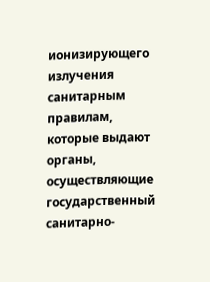ионизирующего излучения санитарным правилам, которые выдают органы, осуществляющие государственный санитарно-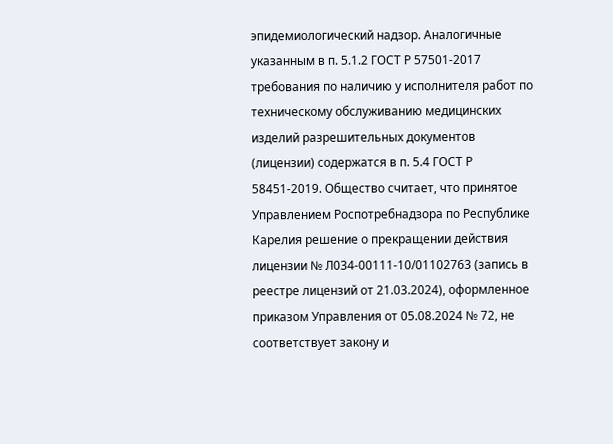эпидемиологический надзор. Аналогичные указанным в п. 5.1.2 ГОСТ Р 57501-2017 требования по наличию у исполнителя работ по техническому обслуживанию медицинских изделий разрешительных документов (лицензии) содержатся в п. 5.4 ГОСТ Р 58451-2019. Общество считает, что принятое Управлением Роспотребнадзора по Республике Карелия решение о прекращении действия лицензии № Л034-00111-10/01102763 (запись в реестре лицензий от 21.03.2024), оформленное приказом Управления от 05.08.2024 № 72, не соответствует закону и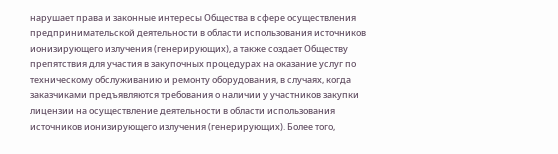нарушает права и законные интересы Общества в сфере осуществления предпринимательской деятельности в области использования источников ионизирующего излучения (генерирующих), а также создает Обществу препятствия для участия в закупочных процедурах на оказание услуг по техническому обслуживанию и ремонту оборудования, в случаях, когда заказчиками предъявляются требования о наличии у участников закупки лицензии на осуществление деятельности в области использования источников ионизирующего излучения (генерирующих). Более того,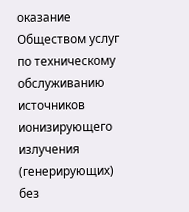оказание Обществом услуг по техническому обслуживанию источников ионизирующего излучения (генерирующих) без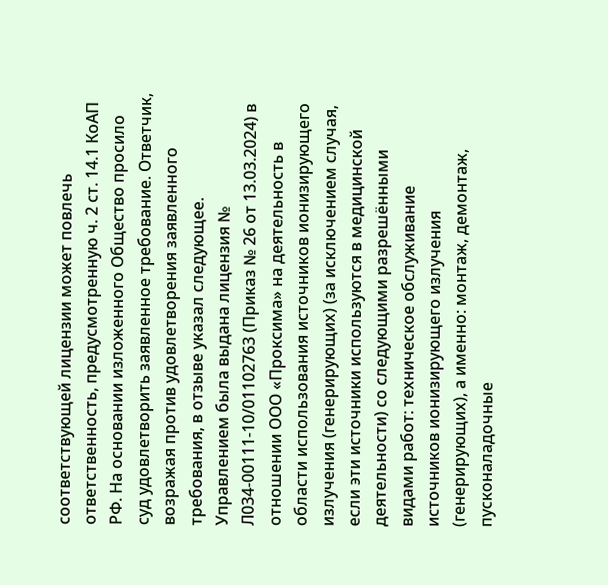соответствующей лицензии может повлечь ответственность, предусмотренную ч. 2 ст. 14.1 КоАП РФ. На основании изложенного Общество просило суд удовлетворить заявленное требование. Ответчик, возражая против удовлетворения заявленного требования, в отзыве указал следующее. Управлением была выдана лицензия № Л034-00111-10/01102763 (Приказ № 26 от 13.03.2024) в отношении ООО «Проксима» на деятельность в области использования источников ионизирующего излучения (генерирующих) (за исключением случая, если эти источники используются в медицинской деятельности) со следующими разрешёнными видами работ: техническое обслуживание источников ионизирующего излучения (генерирующих), а именно: монтаж, демонтаж, пусконаладочные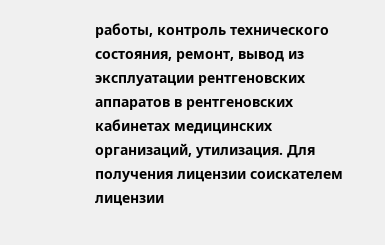работы, контроль технического состояния, ремонт, вывод из эксплуатации рентгеновских аппаратов в рентгеновских кабинетах медицинских организаций, утилизация. Для получения лицензии соискателем лицензии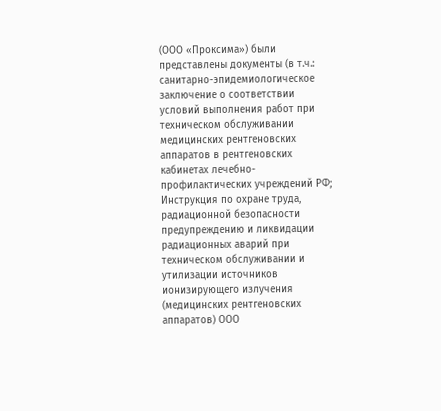(ООО «Проксима») были представлены документы (в т.ч.: санитарно-эпидемиологическое заключение о соответствии условий выполнения работ при техническом обслуживании медицинских рентгеновских аппаратов в рентгеновских кабинетах лечебно-профилактических учреждений РФ; Инструкция по охране труда, радиационной безопасности предупреждению и ликвидации радиационных аварий при техническом обслуживании и утилизации источников ионизирующего излучения (медицинских рентгеновских аппаратов) ООО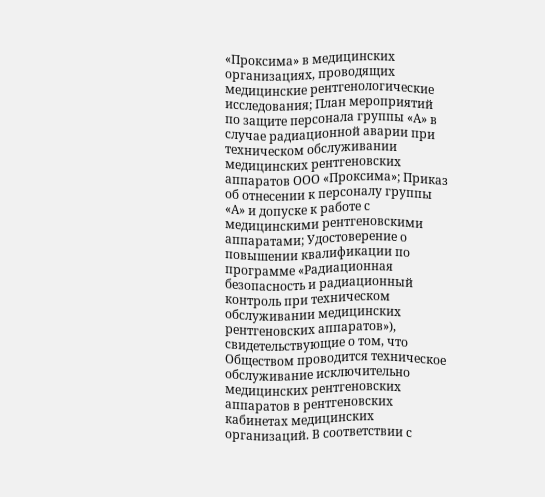«Проксима» в медицинских организациях, проводящих медицинские рентгенологические исследования; План мероприятий по защите персонала группы «А» в случае радиационной аварии при техническом обслуживании медицинских рентгеновских аппаратов ООО «Проксима»; Приказ об отнесении к персоналу группы «А» и допуске к работе с медицинскими рентгеновскими аппаратами; Удостоверение о повышении квалификации по программе «Радиационная безопасность и радиационный контроль при техническом обслуживании медицинских рентгеновских аппаратов»), свидетельствующие о том, что Обществом проводится техническое обслуживание исключительно медицинских рентгеновских аппаратов в рентгеновских кабинетах медицинских организаций. В соответствии с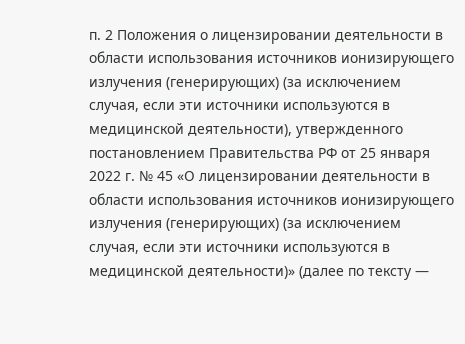п. 2 Положения о лицензировании деятельности в области использования источников ионизирующего излучения (генерирующих) (за исключением случая, если эти источники используются в медицинской деятельности), утвержденного постановлением Правительства РФ от 25 января 2022 г. № 45 «О лицензировании деятельности в области использования источников ионизирующего излучения (генерирующих) (за исключением случая, если эти источники используются в медицинской деятельности)» (далее по тексту —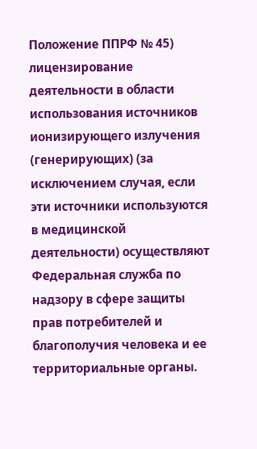Положение ППРФ № 45) лицензирование деятельности в области использования источников ионизирующего излучения (генерирующих) (за исключением случая, если эти источники используются в медицинской деятельности) осуществляют Федеральная служба по надзору в сфере защиты прав потребителей и благополучия человека и ее территориальные органы.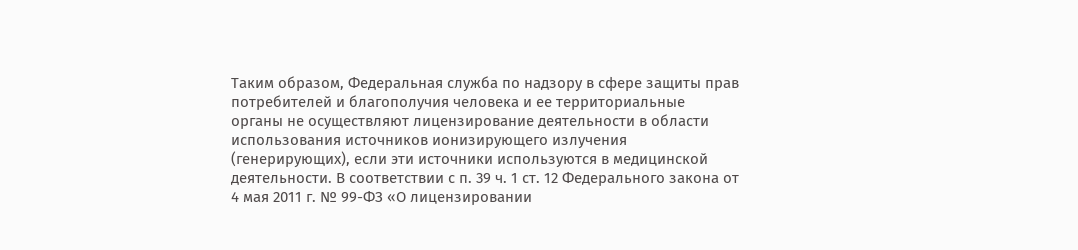Таким образом, Федеральная служба по надзору в сфере защиты прав потребителей и благополучия человека и ее территориальные органы не осуществляют лицензирование деятельности в области использования источников ионизирующего излучения (генерирующих), если эти источники используются в медицинской деятельности. В соответствии с п. 39 ч. 1 ст. 12 Федерального закона от 4 мая 2011 г. № 99-ФЗ «О лицензировании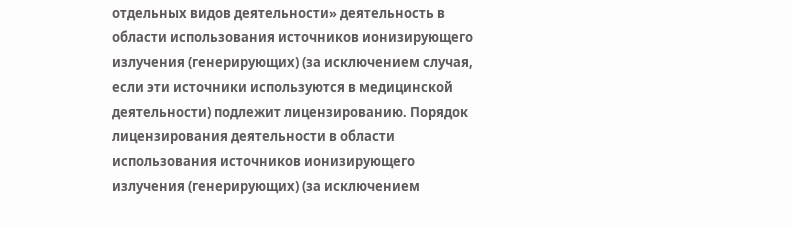отдельных видов деятельности» деятельность в области использования источников ионизирующего излучения (генерирующих) (за исключением случая, если эти источники используются в медицинской деятельности) подлежит лицензированию. Порядок лицензирования деятельности в области использования источников ионизирующего излучения (генерирующих) (за исключением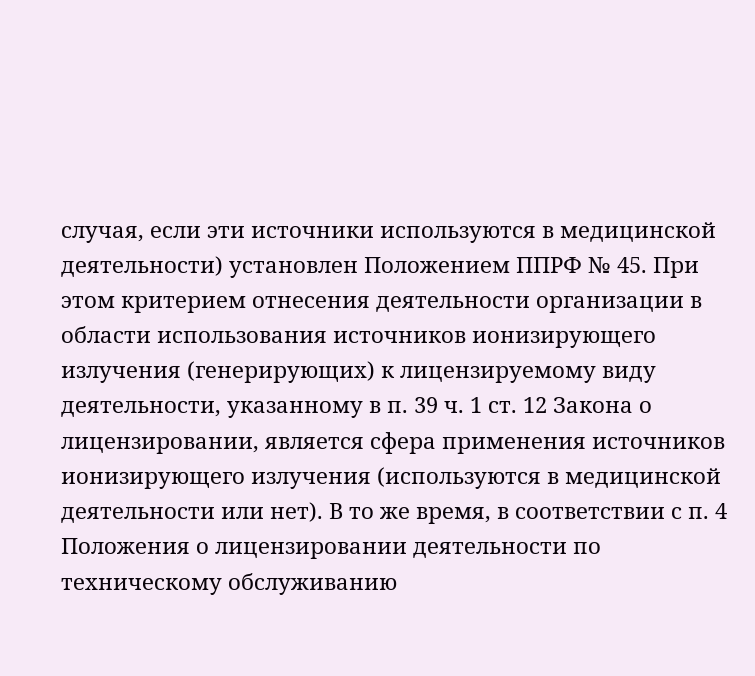случая, если эти источники используются в медицинской деятельности) установлен Положением ППРФ № 45. При этом критерием отнесения деятельности организации в области использования источников ионизирующего излучения (генерирующих) к лицензируемому виду деятельности, указанному в п. 39 ч. 1 ст. 12 Закона о лицензировании, является сфера применения источников ионизирующего излучения (используются в медицинской деятельности или нет). В то же время, в соответствии с п. 4 Положения о лицензировании деятельности по техническому обслуживанию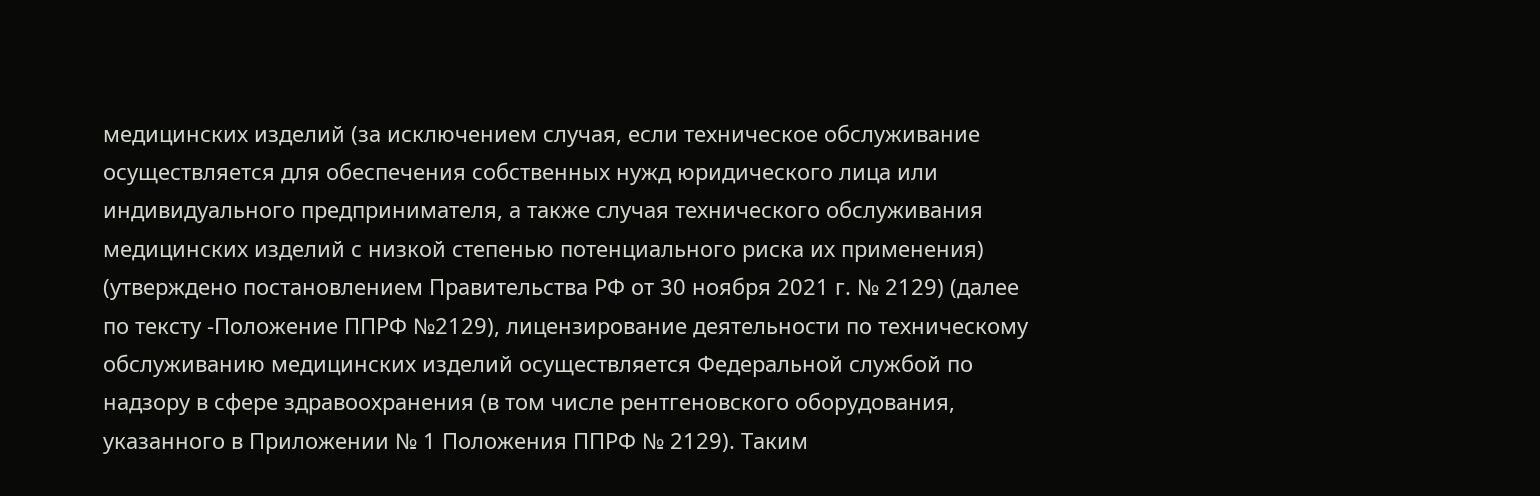медицинских изделий (за исключением случая, если техническое обслуживание осуществляется для обеспечения собственных нужд юридического лица или индивидуального предпринимателя, а также случая технического обслуживания медицинских изделий с низкой степенью потенциального риска их применения) (утверждено постановлением Правительства РФ от 30 ноября 2021 г. № 2129) (далее по тексту -Положение ППРФ №2129), лицензирование деятельности по техническому обслуживанию медицинских изделий осуществляется Федеральной службой по надзору в сфере здравоохранения (в том числе рентгеновского оборудования, указанного в Приложении № 1 Положения ППРФ № 2129). Таким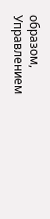образом, Управлением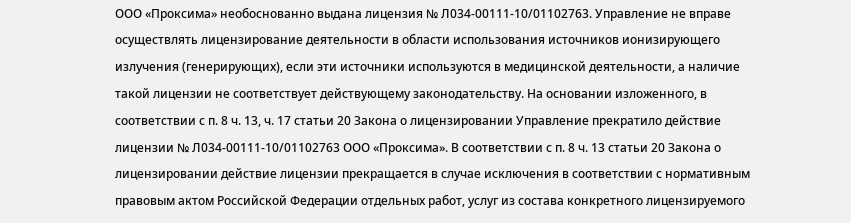ООО «Проксима» необоснованно выдана лицензия № Л034-00111-10/01102763. Управление не вправе осуществлять лицензирование деятельности в области использования источников ионизирующего излучения (генерирующих), если эти источники используются в медицинской деятельности, а наличие такой лицензии не соответствует действующему законодательству. На основании изложенного, в соответствии с п. 8 ч. 13, ч. 17 статьи 20 Закона о лицензировании Управление прекратило действие лицензии № Л034-00111-10/01102763 ООО «Проксима». В соответствии с п. 8 ч. 13 статьи 20 Закона о лицензировании действие лицензии прекращается в случае исключения в соответствии с нормативным правовым актом Российской Федерации отдельных работ, услуг из состава конкретного лицензируемого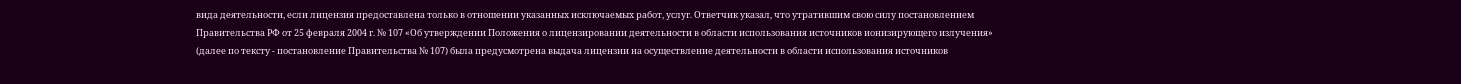вида деятельности, если лицензия предоставлена только в отношении указанных исключаемых работ, услуг. Ответчик указал, что утратившим свою силу постановлением Правительства РФ от 25 февраля 2004 г. № 107 «Об утверждении Положения о лицензировании деятельности в области использования источников ионизирующего излучения» (далее по тексту - постановление Правительства № 107) была предусмотрена выдача лицензии на осуществление деятельности в области использования источников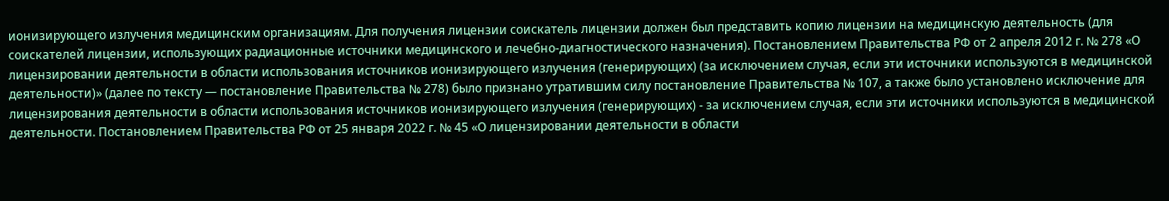ионизирующего излучения медицинским организациям. Для получения лицензии соискатель лицензии должен был представить копию лицензии на медицинскую деятельность (для соискателей лицензии, использующих радиационные источники медицинского и лечебно-диагностического назначения). Постановлением Правительства РФ от 2 апреля 2012 г. № 278 «О лицензировании деятельности в области использования источников ионизирующего излучения (генерирующих) (за исключением случая, если эти источники используются в медицинской деятельности)» (далее по тексту — постановление Правительства № 278) было признано утратившим силу постановление Правительства № 107, а также было установлено исключение для лицензирования деятельности в области использования источников ионизирующего излучения (генерирующих) - за исключением случая, если эти источники используются в медицинской деятельности. Постановлением Правительства РФ от 25 января 2022 г. № 45 «О лицензировании деятельности в области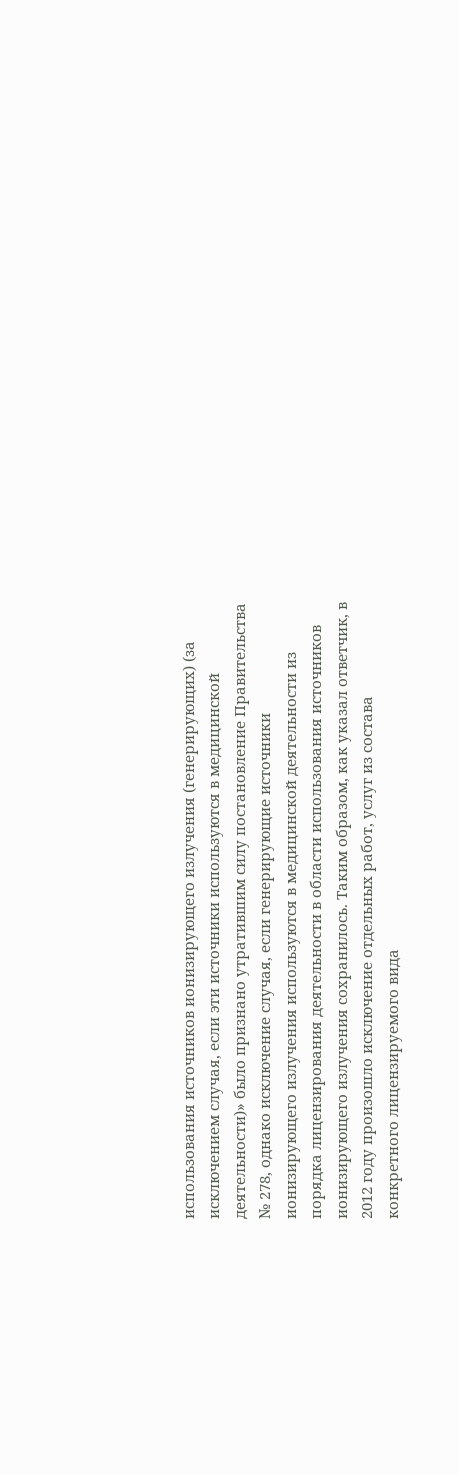использования источников ионизирующего излучения (генерирующих) (за исключением случая, если эти источники используются в медицинской деятельности)» было признано утратившим силу постановление Правительства № 278, однако исключение случая, если генерирующие источники ионизирующего излучения используются в медицинской деятельности из порядка лицензирования деятельности в области использования источников ионизирующего излучения сохранилось. Таким образом, как указал ответчик, в 2012 году произошло исключение отдельных работ, услуг из состава конкретного лицензируемого вида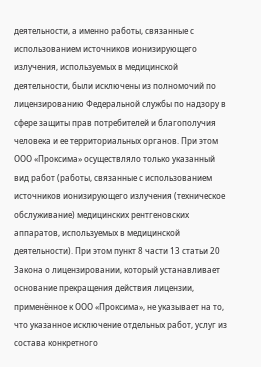деятельности, а именно работы, связанные с использованием источников ионизирующего излучения, используемых в медицинской деятельности, были исключены из полномочий по лицензированию Федеральной службы по надзору в сфере защиты прав потребителей и благополучия человека и ее территориальных органов. При этом ООО «Проксима» осуществляло только указанный вид работ (работы, связанные с использованием источников ионизирующего излучения (техническое обслуживание) медицинских рентгеновских аппаратов, используемых в медицинской деятельности). При этом пункт 8 части 13 статьи 20 Закона о лицензировании, который устанавливает основание прекращения действия лицензии, применённое к ООО «Проксима», не указывает на то, что указанное исключение отдельных работ, услуг из состава конкретного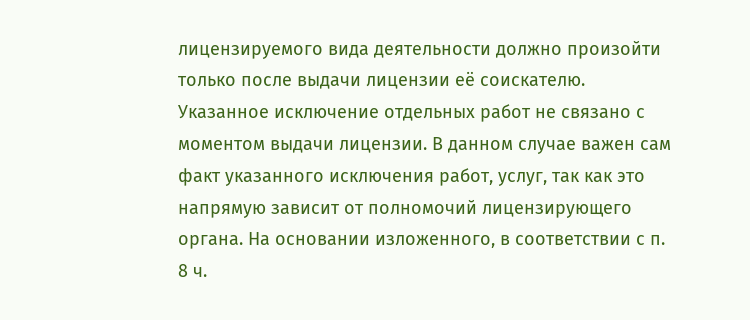лицензируемого вида деятельности должно произойти только после выдачи лицензии её соискателю. Указанное исключение отдельных работ не связано с моментом выдачи лицензии. В данном случае важен сам факт указанного исключения работ, услуг, так как это напрямую зависит от полномочий лицензирующего органа. На основании изложенного, в соответствии с п. 8 ч.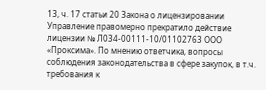13, ч. 17 статьи 20 Закона о лицензировании Управление правомерно прекратило действие лицензии № Л034-00111-10/01102763 ООО «Проксима». По мнению ответчика, вопросы соблюдения законодательства в сфере закупок, в т.ч. требования к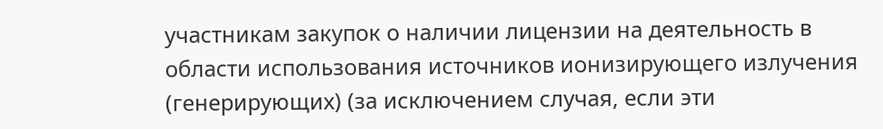участникам закупок о наличии лицензии на деятельность в области использования источников ионизирующего излучения (генерирующих) (за исключением случая, если эти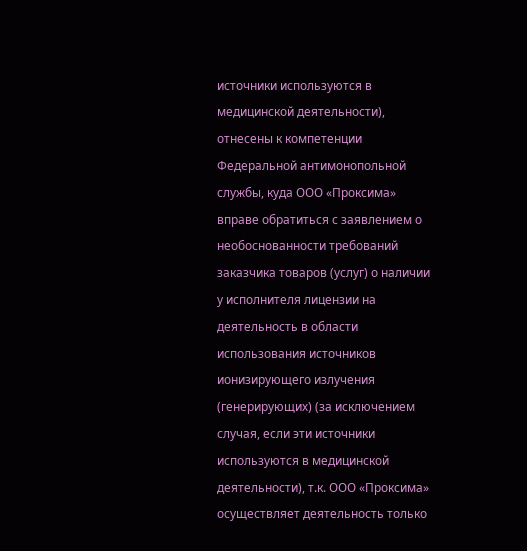источники используются в медицинской деятельности), отнесены к компетенции Федеральной антимонопольной службы, куда ООО «Проксима» вправе обратиться с заявлением о необоснованности требований заказчика товаров (услуг) о наличии у исполнителя лицензии на деятельность в области использования источников ионизирующего излучения (генерирующих) (за исключением случая, если эти источники используются в медицинской деятельности), т.к. ООО «Проксима» осуществляет деятельность только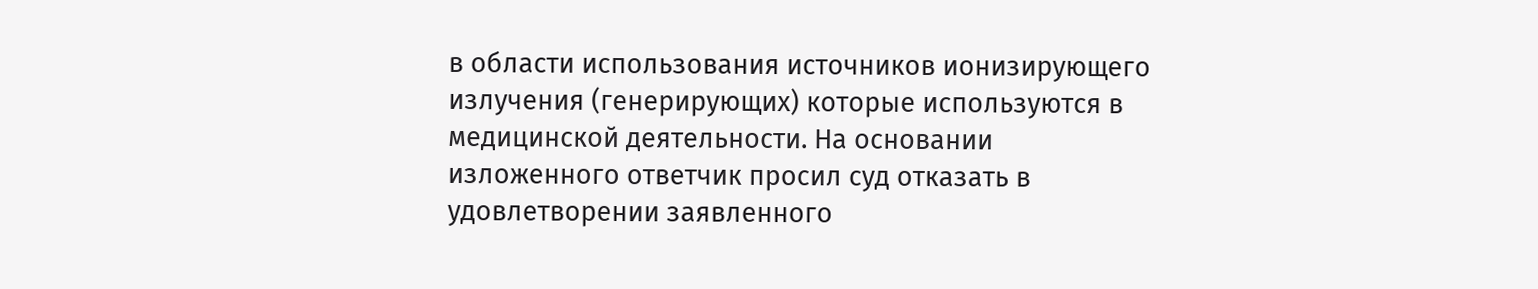в области использования источников ионизирующего излучения (генерирующих) которые используются в медицинской деятельности. На основании изложенного ответчик просил суд отказать в удовлетворении заявленного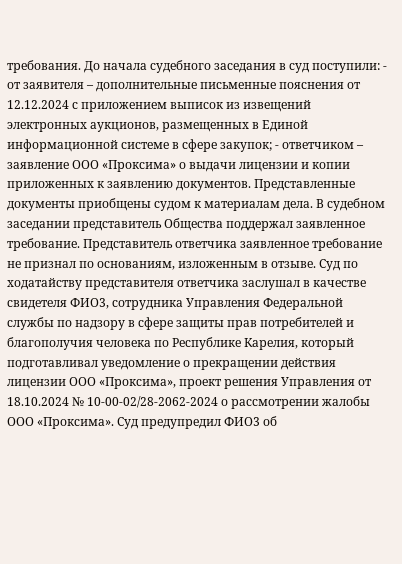требования. До начала судебного заседания в суд поступили: - от заявителя – дополнительные письменные пояснения от 12.12.2024 с приложением выписок из извещений электронных аукционов, размещенных в Единой информационной системе в сфере закупок; - ответчиком – заявление ООО «Проксима» о выдачи лицензии и копии приложенных к заявлению документов. Представленные документы приобщены судом к материалам дела. В судебном заседании представитель Общества поддержал заявленное требование. Представитель ответчика заявленное требование не признал по основаниям, изложенным в отзыве. Суд по ходатайству представителя ответчика заслушал в качестве свидетеля ФИО3, сотрудника Управления Федеральной службы по надзору в сфере защиты прав потребителей и благополучия человека по Республике Карелия, который подготавливал уведомление о прекращении действия лицензии ООО «Проксима», проект решения Управления от 18.10.2024 № 10-00-02/28-2062-2024 о рассмотрении жалобы ООО «Проксима». Суд предупредил ФИО3 об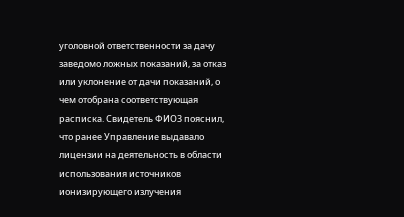уголовной ответственности за дачу заведомо ложных показаний, за отказ или уклонение от дачи показаний, о чем отобрана соответствующая расписка. Свидетель ФИО3 пояснил, что ранее Управление выдавало лицензии на деятельность в области использования источников ионизирующего излучения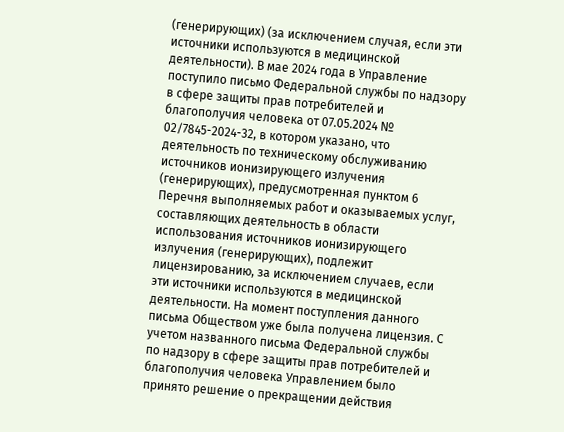(генерирующих) (за исключением случая, если эти источники используются в медицинской деятельности). В мае 2024 года в Управление поступило письмо Федеральной службы по надзору в сфере защиты прав потребителей и благополучия человека от 07.05.2024 № 02/7845-2024-32, в котором указано, что деятельность по техническому обслуживанию источников ионизирующего излучения (генерирующих), предусмотренная пунктом 6 Перечня выполняемых работ и оказываемых услуг, составляющих деятельность в области использования источников ионизирующего излучения (генерирующих), подлежит лицензированию, за исключением случаев, если эти источники используются в медицинской деятельности. На момент поступления данного письма Обществом уже была получена лицензия. С учетом названного письма Федеральной службы по надзору в сфере защиты прав потребителей и благополучия человека Управлением было принято решение о прекращении действия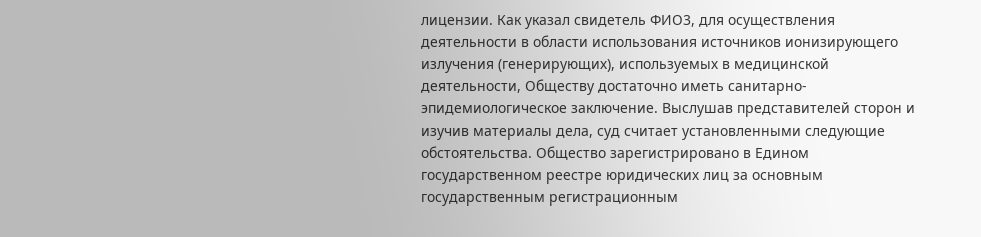лицензии. Как указал свидетель ФИО3, для осуществления деятельности в области использования источников ионизирующего излучения (генерирующих), используемых в медицинской деятельности, Обществу достаточно иметь санитарно-эпидемиологическое заключение. Выслушав представителей сторон и изучив материалы дела, суд считает установленными следующие обстоятельства. Общество зарегистрировано в Едином государственном реестре юридических лиц за основным государственным регистрационным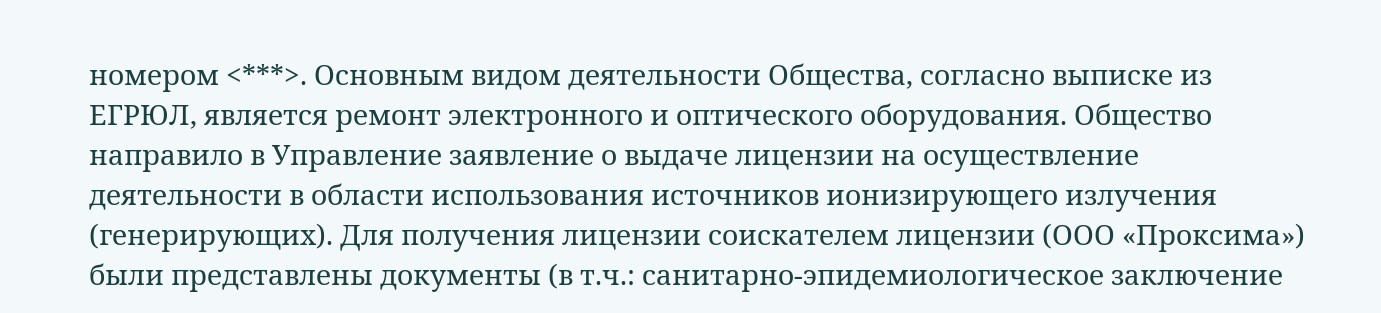номером <***>. Основным видом деятельности Общества, согласно выписке из ЕГРЮЛ, является ремонт электронного и оптического оборудования. Общество направило в Управление заявление о выдаче лицензии на осуществление деятельности в области использования источников ионизирующего излучения (генерирующих). Для получения лицензии соискателем лицензии (ООО «Проксима») были представлены документы (в т.ч.: санитарно-эпидемиологическое заключение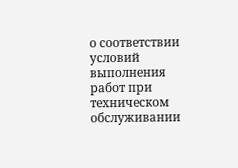о соответствии условий выполнения работ при техническом обслуживании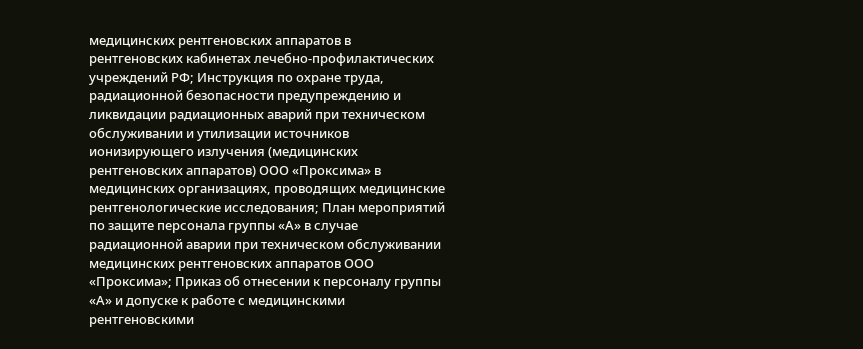медицинских рентгеновских аппаратов в рентгеновских кабинетах лечебно-профилактических учреждений РФ; Инструкция по охране труда, радиационной безопасности предупреждению и ликвидации радиационных аварий при техническом обслуживании и утилизации источников ионизирующего излучения (медицинских рентгеновских аппаратов) ООО «Проксима» в медицинских организациях, проводящих медицинские рентгенологические исследования; План мероприятий по защите персонала группы «А» в случае радиационной аварии при техническом обслуживании медицинских рентгеновских аппаратов ООО «Проксима»; Приказ об отнесении к персоналу группы «А» и допуске к работе с медицинскими рентгеновскими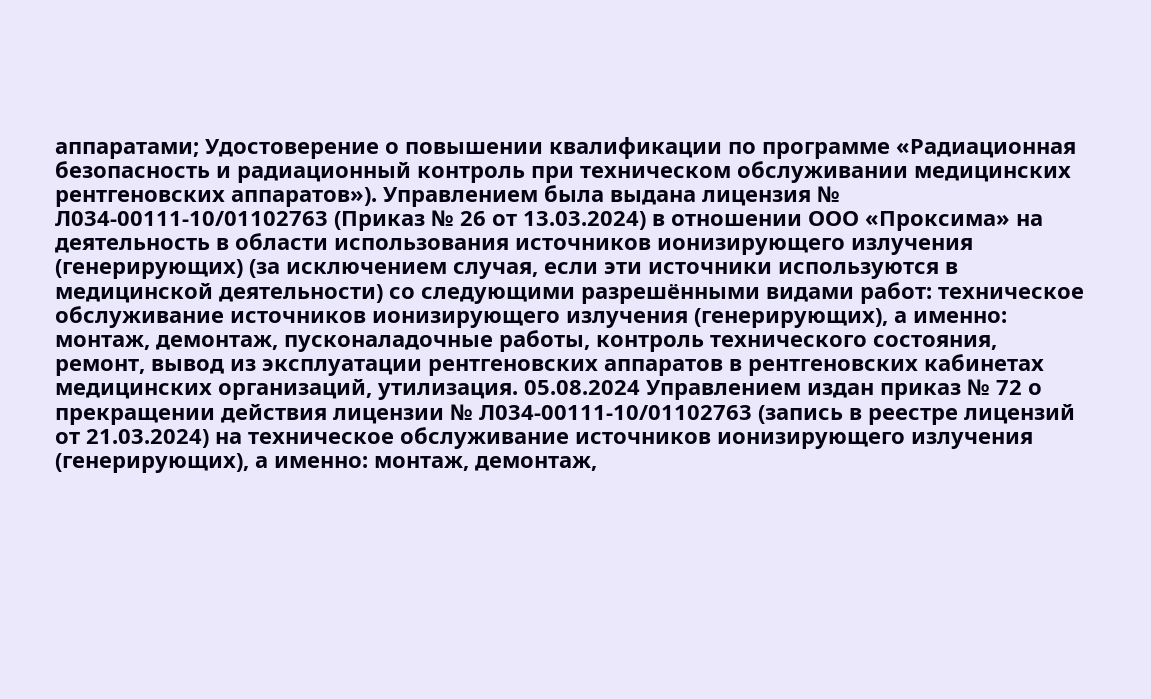аппаратами; Удостоверение о повышении квалификации по программе «Радиационная безопасность и радиационный контроль при техническом обслуживании медицинских рентгеновских аппаратов»). Управлением была выдана лицензия № Л034-00111-10/01102763 (Приказ № 26 от 13.03.2024) в отношении ООО «Проксима» на деятельность в области использования источников ионизирующего излучения (генерирующих) (за исключением случая, если эти источники используются в медицинской деятельности) со следующими разрешёнными видами работ: техническое обслуживание источников ионизирующего излучения (генерирующих), а именно: монтаж, демонтаж, пусконаладочные работы, контроль технического состояния, ремонт, вывод из эксплуатации рентгеновских аппаратов в рентгеновских кабинетах медицинских организаций, утилизация. 05.08.2024 Управлением издан приказ № 72 о прекращении действия лицензии № Л034-00111-10/01102763 (запись в реестре лицензий от 21.03.2024) на техническое обслуживание источников ионизирующего излучения (генерирующих), а именно: монтаж, демонтаж,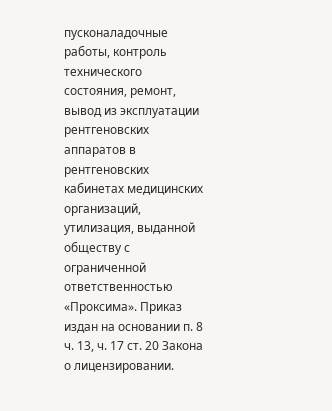пусконаладочные работы, контроль технического состояния, ремонт, вывод из эксплуатации рентгеновских аппаратов в рентгеновских кабинетах медицинских организаций, утилизация, выданной обществу с ограниченной ответственностью «Проксима». Приказ издан на основании п. 8 ч. 13, ч. 17 ст. 20 Закона о лицензировании.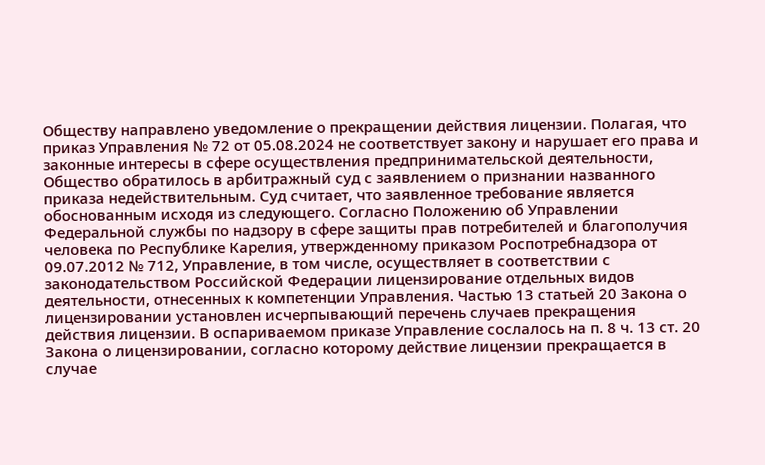Обществу направлено уведомление о прекращении действия лицензии. Полагая, что приказ Управления № 72 от 05.08.2024 не соответствует закону и нарушает его права и законные интересы в сфере осуществления предпринимательской деятельности, Общество обратилось в арбитражный суд с заявлением о признании названного приказа недействительным. Суд считает, что заявленное требование является обоснованным исходя из следующего. Согласно Положению об Управлении Федеральной службы по надзору в сфере защиты прав потребителей и благополучия человека по Республике Карелия, утвержденному приказом Роспотребнадзора от 09.07.2012 № 712, Управление, в том числе, осуществляет в соответствии с законодательством Российской Федерации лицензирование отдельных видов деятельности, отнесенных к компетенции Управления. Частью 13 статьей 20 Закона о лицензировании установлен исчерпывающий перечень случаев прекращения действия лицензии. В оспариваемом приказе Управление сослалось на п. 8 ч. 13 ст. 20 Закона о лицензировании, согласно которому действие лицензии прекращается в случае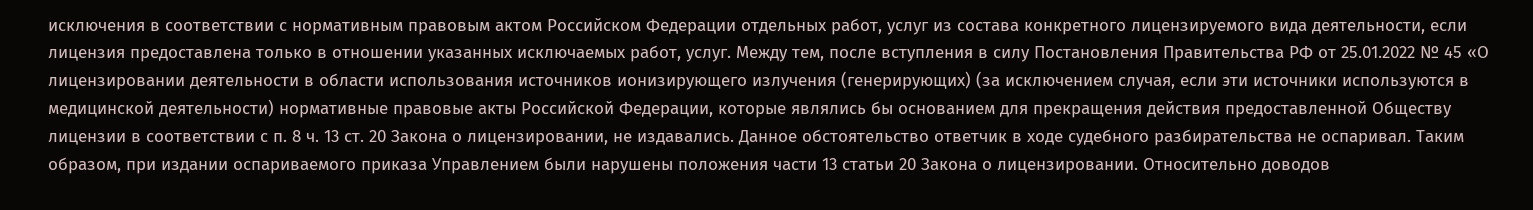исключения в соответствии с нормативным правовым актом Российском Федерации отдельных работ, услуг из состава конкретного лицензируемого вида деятельности, если лицензия предоставлена только в отношении указанных исключаемых работ, услуг. Между тем, после вступления в силу Постановления Правительства РФ от 25.01.2022 № 45 «О лицензировании деятельности в области использования источников ионизирующего излучения (генерирующих) (за исключением случая, если эти источники используются в медицинской деятельности) нормативные правовые акты Российской Федерации, которые являлись бы основанием для прекращения действия предоставленной Обществу лицензии в соответствии с п. 8 ч. 13 ст. 20 Закона о лицензировании, не издавались. Данное обстоятельство ответчик в ходе судебного разбирательства не оспаривал. Таким образом, при издании оспариваемого приказа Управлением были нарушены положения части 13 статьи 20 Закона о лицензировании. Относительно доводов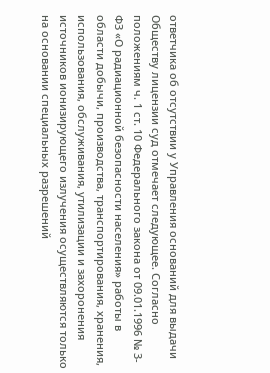ответчика об отсутствии у Управления оснований для выдачи Обществу лицензии суд отмечает следующее. Согласно положениям ч. 1 ст. 10 Федерального закона от 09.01.1996 № 3-ФЗ «О радиационной безопасности населения» работы в области добычи, производства, транспортирования, хранения, использования, обслуживания, утилизации и захоронения источников ионизирующего излучения осуществляются только на основании специальных разрешений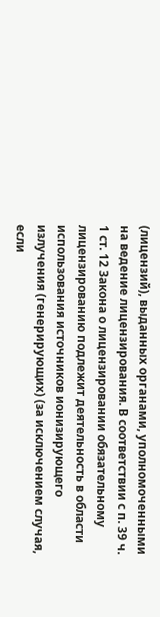(лицензий), выданных органами, уполномоченными на ведение лицензирования. В соответствии с п. 39 ч. 1 ст. 12 Закона о лицензировании обязательному лицензированию подлежит деятельность в области использования источников ионизирующего излучения (генерирующих) (за исключением случая, если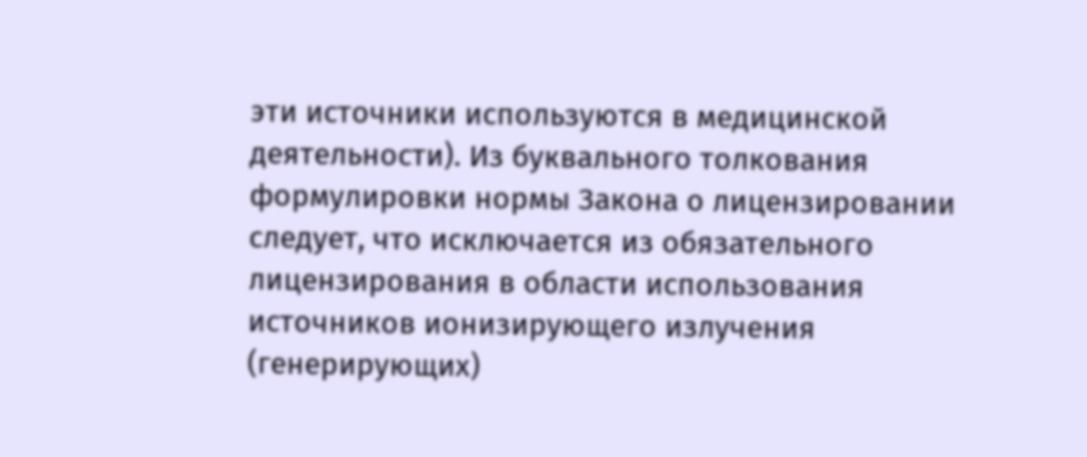эти источники используются в медицинской деятельности). Из буквального толкования формулировки нормы Закона о лицензировании следует, что исключается из обязательного лицензирования в области использования источников ионизирующего излучения (генерирующих)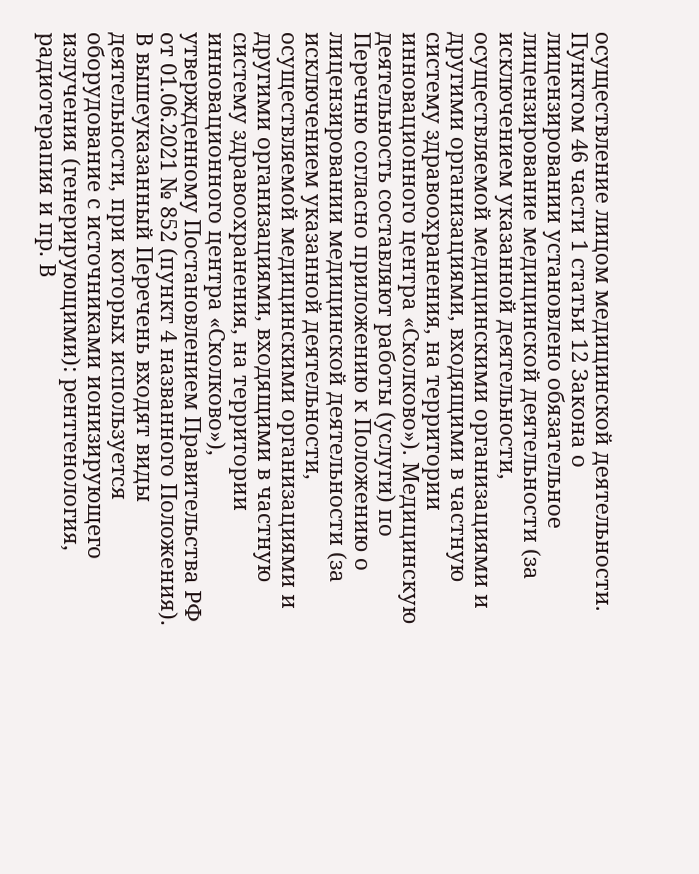осуществление лицом медицинской деятельности. Пунктом 46 части 1 статьи 12 Закона о лицензировании установлено обязательное лицензирование медицинской деятельности (за исключением указанной деятельности, осуществляемой медицинскими организациями и другими организациями, входящими в частную систему здравоохранения, на территории инновационного центра «Сколково»). Медицинскую деятельность составляют работы (услуги) по Перечню согласно приложению к Положению о лицензировании медицинской деятельности (за исключением указанной деятельности, осуществляемой медицинскими организациями и другими организациями, входящими в частную систему здравоохранения, на территории инновационного центра «Сколково»), утвержденному Постановлением Правительства РФ от 01.06.2021 № 852 (пункт 4 названного Положения). В вышеуказанный Перечень входят виды деятельности, при которых используется оборудование с источниками ионизирующего излучения (генерирующими): рентгенология, радиотерапия и пр. В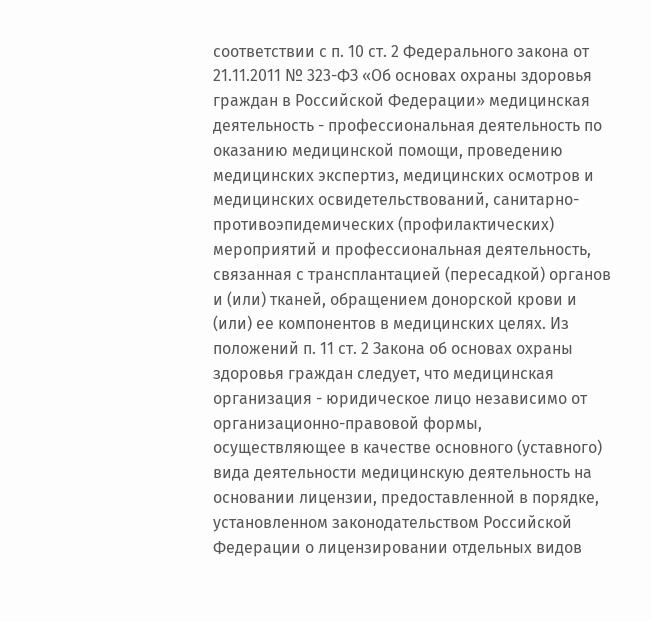соответствии с п. 10 ст. 2 Федерального закона от 21.11.2011 № 323-ФЗ «Об основах охраны здоровья граждан в Российской Федерации» медицинская деятельность - профессиональная деятельность по оказанию медицинской помощи, проведению медицинских экспертиз, медицинских осмотров и медицинских освидетельствований, санитарно-противоэпидемических (профилактических) мероприятий и профессиональная деятельность, связанная с трансплантацией (пересадкой) органов и (или) тканей, обращением донорской крови и (или) ее компонентов в медицинских целях. Из положений п. 11 ст. 2 Закона об основах охраны здоровья граждан следует, что медицинская организация - юридическое лицо независимо от организационно-правовой формы, осуществляющее в качестве основного (уставного) вида деятельности медицинскую деятельность на основании лицензии, предоставленной в порядке, установленном законодательством Российской Федерации о лицензировании отдельных видов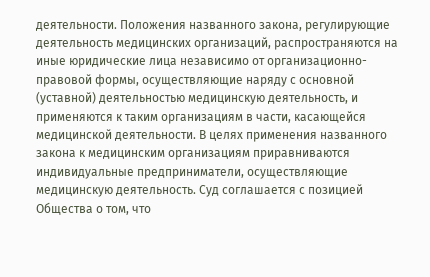деятельности. Положения названного закона, регулирующие деятельность медицинских организаций, распространяются на иные юридические лица независимо от организационно-правовой формы, осуществляющие наряду с основной (уставной) деятельностью медицинскую деятельность, и применяются к таким организациям в части, касающейся медицинской деятельности. В целях применения названного закона к медицинским организациям приравниваются индивидуальные предприниматели, осуществляющие медицинскую деятельность. Суд соглашается с позицией Общества о том, что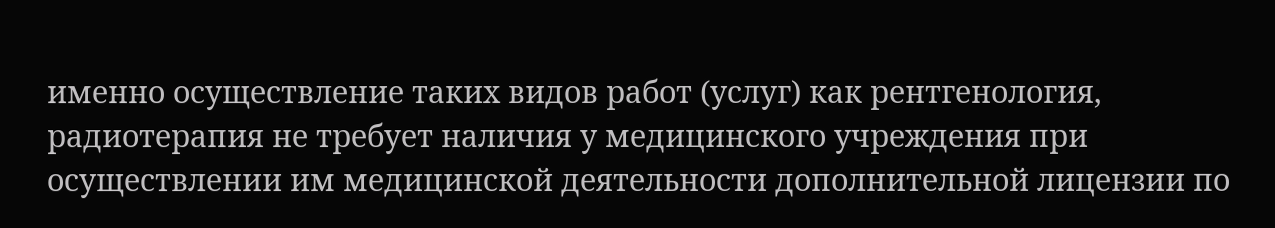именно осуществление таких видов работ (услуг) как рентгенология, радиотерапия не требует наличия у медицинского учреждения при осуществлении им медицинской деятельности дополнительной лицензии по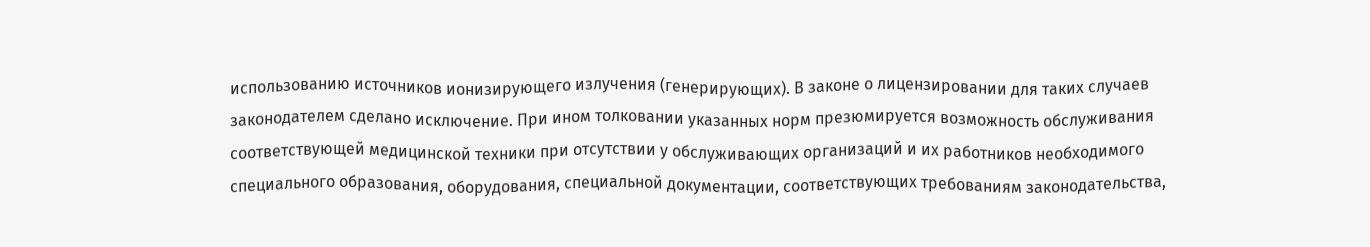использованию источников ионизирующего излучения (генерирующих). В законе о лицензировании для таких случаев законодателем сделано исключение. При ином толковании указанных норм презюмируется возможность обслуживания соответствующей медицинской техники при отсутствии у обслуживающих организаций и их работников необходимого специального образования, оборудования, специальной документации, соответствующих требованиям законодательства,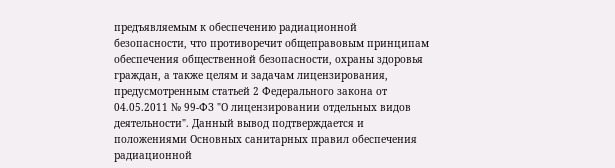предъявляемым к обеспечению радиационной безопасности, что противоречит общеправовым принципам обеспечения общественной безопасности, охраны здоровья граждан, а также целям и задачам лицензирования, предусмотренным статьей 2 Федерального закона от 04.05.2011 № 99-ФЗ "О лицензировании отдельных видов деятельности". Данный вывод подтверждается и положениями Основных санитарных правил обеспечения радиационной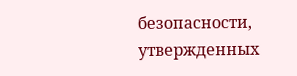безопасности, утвержденных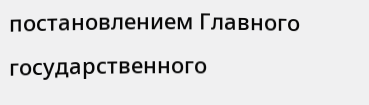постановлением Главного государственного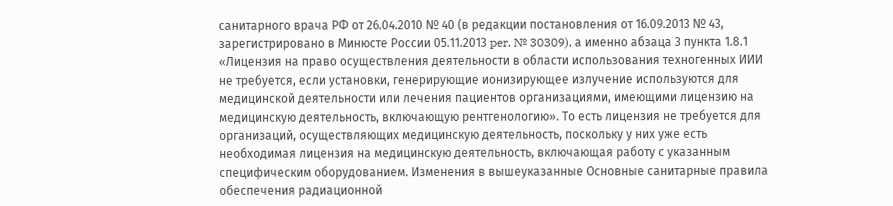санитарного врача РФ от 26.04.2010 № 40 (в редакции постановления от 16.09.2013 № 43, зарегистрировано в Минюсте России 05.11.2013 per. № 30309), а именно абзаца 3 пункта 1.8.1 «Лицензия на право осуществления деятельности в области использования техногенных ИИИ не требуется, если установки, генерирующие ионизирующее излучение используются для медицинской деятельности или лечения пациентов организациями, имеющими лицензию на медицинскую деятельность, включающую рентгенологию». То есть лицензия не требуется для организаций, осуществляющих медицинскую деятельность, поскольку у них уже есть необходимая лицензия на медицинскую деятельность, включающая работу с указанным специфическим оборудованием. Изменения в вышеуказанные Основные санитарные правила обеспечения радиационной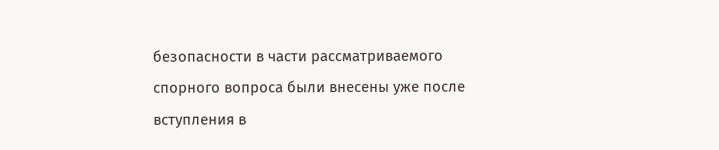безопасности в части рассматриваемого спорного вопроса были внесены уже после вступления в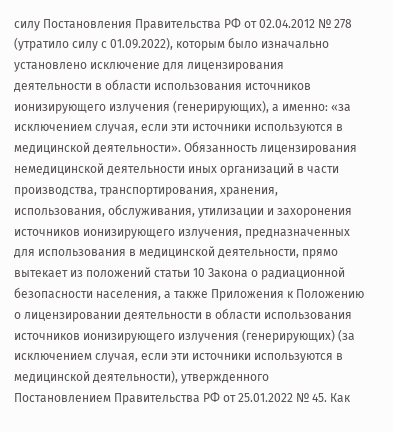силу Постановления Правительства РФ от 02.04.2012 № 278 (утратило силу с 01.09.2022), которым было изначально установлено исключение для лицензирования деятельности в области использования источников ионизирующего излучения (генерирующих), а именно: «за исключением случая, если эти источники используются в медицинской деятельности». Обязанность лицензирования немедицинской деятельности иных организаций в части производства, транспортирования, хранения, использования, обслуживания, утилизации и захоронения источников ионизирующего излучения, предназначенных для использования в медицинской деятельности, прямо вытекает из положений статьи 10 Закона о радиационной безопасности населения, а также Приложения к Положению о лицензировании деятельности в области использования источников ионизирующего излучения (генерирующих) (за исключением случая, если эти источники используются в медицинской деятельности), утвержденного Постановлением Правительства РФ от 25.01.2022 № 45. Как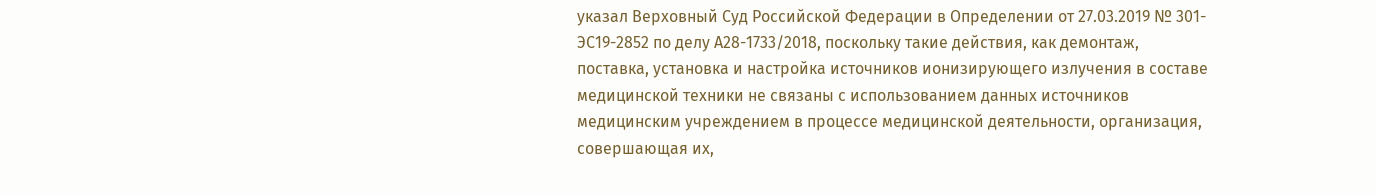указал Верховный Суд Российской Федерации в Определении от 27.03.2019 № 301-ЭС19-2852 по делу А28-1733/2018, поскольку такие действия, как демонтаж, поставка, установка и настройка источников ионизирующего излучения в составе медицинской техники не связаны с использованием данных источников медицинским учреждением в процессе медицинской деятельности, организация, совершающая их,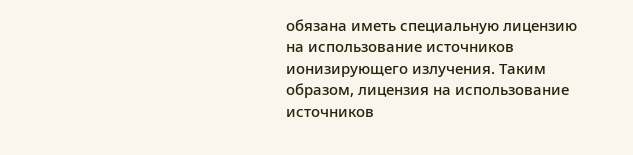обязана иметь специальную лицензию на использование источников ионизирующего излучения. Таким образом, лицензия на использование источников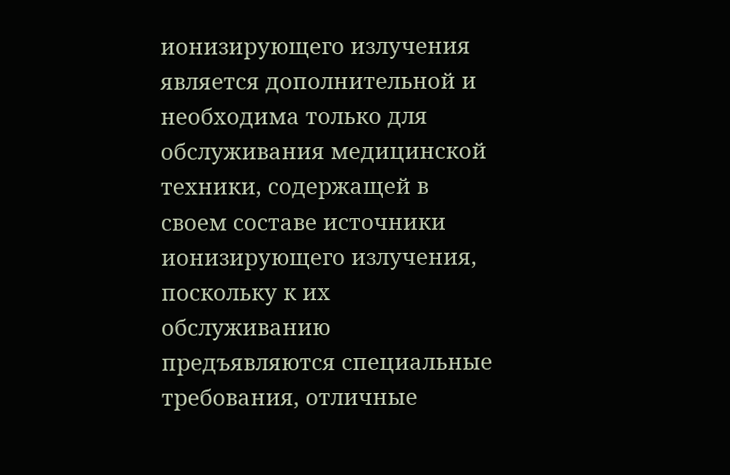ионизирующего излучения является дополнительной и необходима только для обслуживания медицинской техники, содержащей в своем составе источники ионизирующего излучения, поскольку к их обслуживанию предъявляются специальные требования, отличные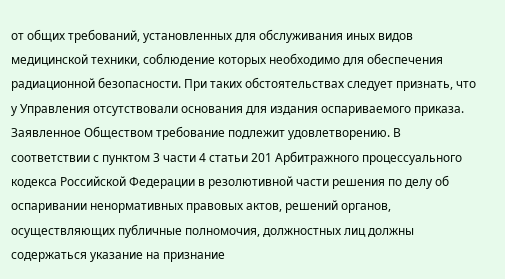от общих требований, установленных для обслуживания иных видов медицинской техники, соблюдение которых необходимо для обеспечения радиационной безопасности. При таких обстоятельствах следует признать, что у Управления отсутствовали основания для издания оспариваемого приказа. Заявленное Обществом требование подлежит удовлетворению. В соответствии с пунктом 3 части 4 статьи 201 Арбитражного процессуального кодекса Российской Федерации в резолютивной части решения по делу об оспаривании ненормативных правовых актов, решений органов, осуществляющих публичные полномочия, должностных лиц должны содержаться указание на признание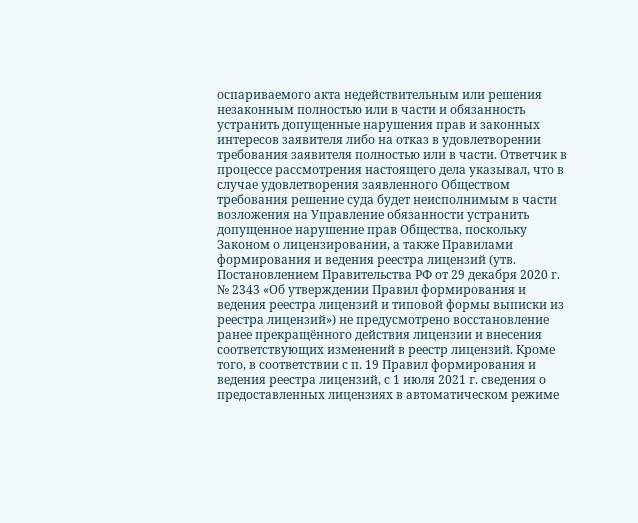оспариваемого акта недействительным или решения незаконным полностью или в части и обязанность устранить допущенные нарушения прав и законных интересов заявителя либо на отказ в удовлетворении требования заявителя полностью или в части. Ответчик в процессе рассмотрения настоящего дела указывал, что в случае удовлетворения заявленного Обществом требования решение суда будет неисполнимым в части возложения на Управление обязанности устранить допущенное нарушение прав Общества, поскольку Законом о лицензировании, а также Правилами формирования и ведения реестра лицензий (утв. Постановлением Правительства РФ от 29 декабря 2020 г. № 2343 «Об утверждении Правил формирования и ведения реестра лицензий и типовой формы выписки из реестра лицензий») не предусмотрено восстановление ранее прекращённого действия лицензии и внесения соответствующих изменений в реестр лицензий. Кроме того, в соответствии с п. 19 Правил формирования и ведения реестра лицензий, с 1 июля 2021 г. сведения о предоставленных лицензиях в автоматическом режиме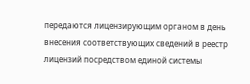передаются лицензирующим органом в день внесения соответствующих сведений в реестр лицензий посредством единой системы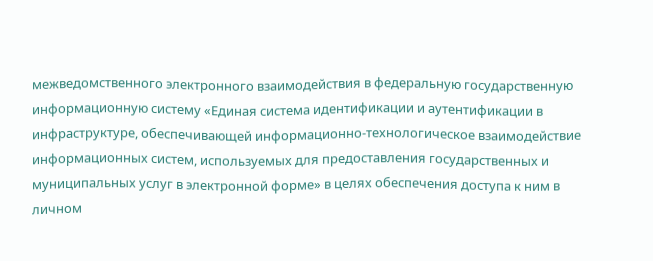межведомственного электронного взаимодействия в федеральную государственную информационную систему «Единая система идентификации и аутентификации в инфраструктуре, обеспечивающей информационно-технологическое взаимодействие информационных систем, используемых для предоставления государственных и муниципальных услуг в электронной форме» в целях обеспечения доступа к ним в личном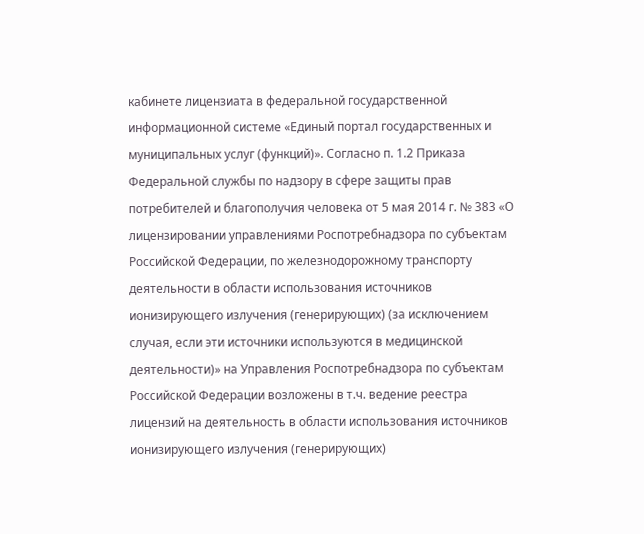кабинете лицензиата в федеральной государственной информационной системе «Единый портал государственных и муниципальных услуг (функций)». Согласно п. 1.2 Приказа Федеральной службы по надзору в сфере защиты прав потребителей и благополучия человека от 5 мая 2014 г. № 383 «О лицензировании управлениями Роспотребнадзора по субъектам Российской Федерации, по железнодорожному транспорту деятельности в области использования источников ионизирующего излучения (генерирующих) (за исключением случая, если эти источники используются в медицинской деятельности)» на Управления Роспотребнадзора по субъектам Российской Федерации возложены в т.ч. ведение реестра лицензий на деятельность в области использования источников ионизирующего излучения (генерирующих)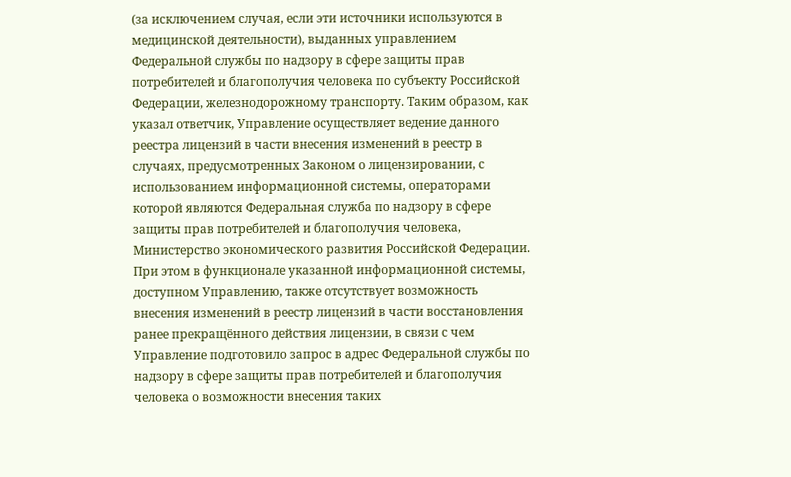(за исключением случая, если эти источники используются в медицинской деятельности), выданных управлением Федеральной службы по надзору в сфере защиты прав потребителей и благополучия человека по субъекту Российской Федерации, железнодорожному транспорту. Таким образом, как указал ответчик, Управление осуществляет ведение данного реестра лицензий в части внесения изменений в реестр в случаях, предусмотренных Законом о лицензировании, с использованием информационной системы, операторами которой являются Федеральная служба по надзору в сфере защиты прав потребителей и благополучия человека, Министерство экономического развития Российской Федерации. При этом в функционале указанной информационной системы, доступном Управлению, также отсутствует возможность внесения изменений в реестр лицензий в части восстановления ранее прекращённого действия лицензии, в связи с чем Управление подготовило запрос в адрес Федеральной службы по надзору в сфере защиты прав потребителей и благополучия человека о возможности внесения таких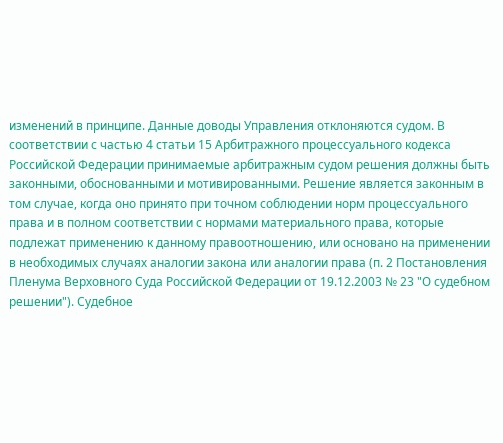изменений в принципе. Данные доводы Управления отклоняются судом. В соответствии с частью 4 статьи 15 Арбитражного процессуального кодекса Российской Федерации принимаемые арбитражным судом решения должны быть законными, обоснованными и мотивированными. Решение является законным в том случае, когда оно принято при точном соблюдении норм процессуального права и в полном соответствии с нормами материального права, которые подлежат применению к данному правоотношению, или основано на применении в необходимых случаях аналогии закона или аналогии права (п. 2 Постановления Пленума Верховного Суда Российской Федерации от 19.12.2003 № 23 "О судебном решении"). Судебное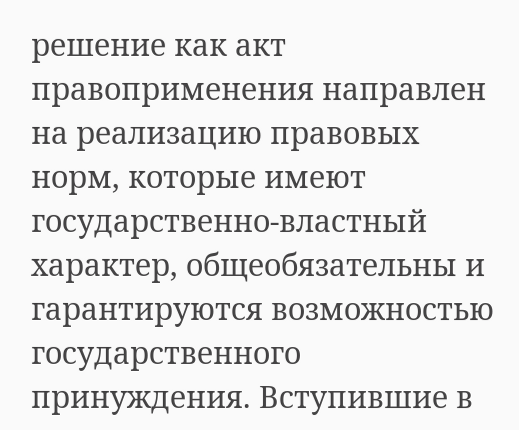решение как акт правоприменения направлен на реализацию правовых норм, которые имеют государственно-властный характер, общеобязательны и гарантируются возможностью государственного принуждения. Вступившие в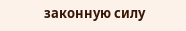законную силу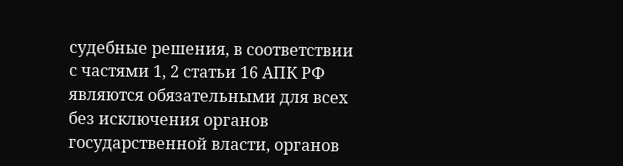судебные решения, в соответствии с частями 1, 2 статьи 16 АПК РФ являются обязательными для всех без исключения органов государственной власти, органов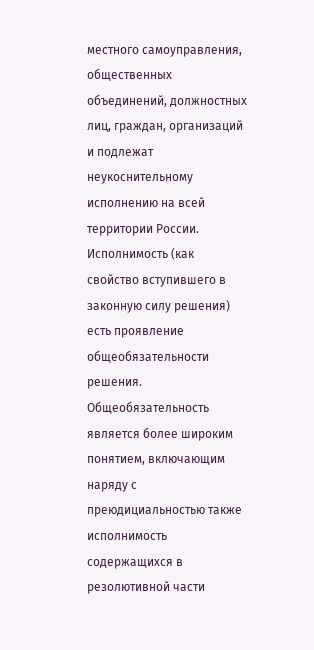местного самоуправления, общественных объединений, должностных лиц, граждан, организаций и подлежат неукоснительному исполнению на всей территории России. Исполнимость (как свойство вступившего в законную силу решения) есть проявление общеобязательности решения. Общеобязательность является более широким понятием, включающим наряду с преюдициальностью также исполнимость содержащихся в резолютивной части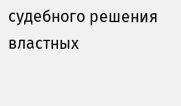судебного решения властных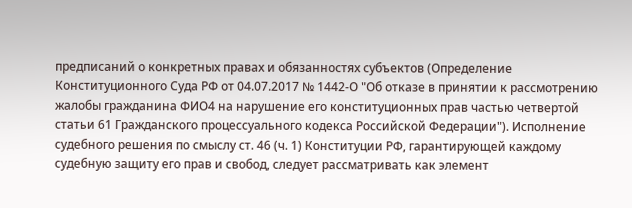предписаний о конкретных правах и обязанностях субъектов (Определение Конституционного Суда РФ от 04.07.2017 № 1442-О "Об отказе в принятии к рассмотрению жалобы гражданина ФИО4 на нарушение его конституционных прав частью четвертой статьи 61 Гражданского процессуального кодекса Российской Федерации"). Исполнение судебного решения по смыслу ст. 46 (ч. 1) Конституции РФ, гарантирующей каждому судебную защиту его прав и свобод, следует рассматривать как элемент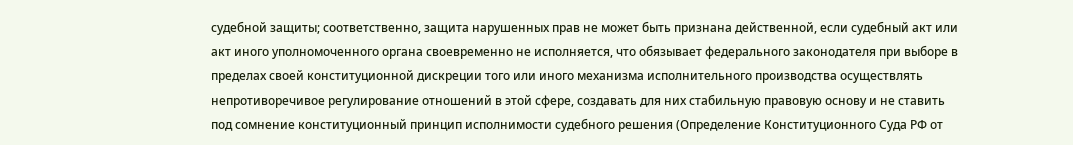судебной защиты; соответственно, защита нарушенных прав не может быть признана действенной, если судебный акт или акт иного уполномоченного органа своевременно не исполняется, что обязывает федерального законодателя при выборе в пределах своей конституционной дискреции того или иного механизма исполнительного производства осуществлять непротиворечивое регулирование отношений в этой сфере, создавать для них стабильную правовую основу и не ставить под сомнение конституционный принцип исполнимости судебного решения (Определение Конституционного Суда РФ от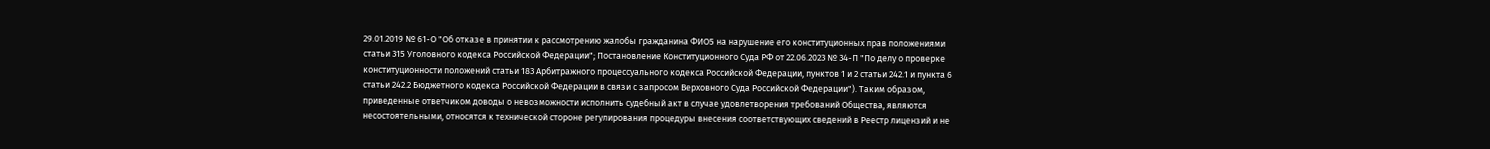29.01.2019 № 61-О "Об отказе в принятии к рассмотрению жалобы гражданина ФИО5 на нарушение его конституционных прав положениями статьи 315 Уголовного кодекса Российской Федерации"; Постановление Конституционного Суда РФ от 22.06.2023 № 34-П "По делу о проверке конституционности положений статьи 183 Арбитражного процессуального кодекса Российской Федерации, пунктов 1 и 2 статьи 242.1 и пункта 6 статьи 242.2 Бюджетного кодекса Российской Федерации в связи с запросом Верховного Суда Российской Федерации"). Таким образом, приведенные ответчиком доводы о невозможности исполнить судебный акт в случае удовлетворения требований Общества, являются несостоятельными, относятся к технической стороне регулирования процедуры внесения соответствующих сведений в Реестр лицензий и не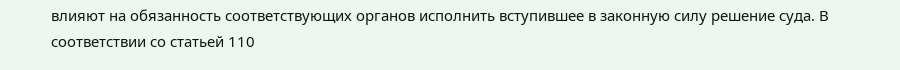влияют на обязанность соответствующих органов исполнить вступившее в законную силу решение суда. В соответствии со статьей 110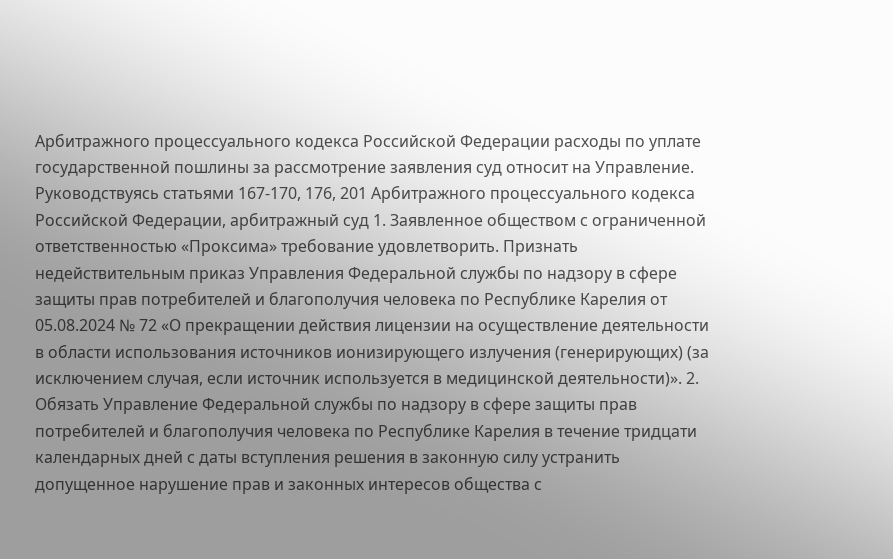Арбитражного процессуального кодекса Российской Федерации расходы по уплате государственной пошлины за рассмотрение заявления суд относит на Управление. Руководствуясь статьями 167-170, 176, 201 Арбитражного процессуального кодекса Российской Федерации, арбитражный суд 1. Заявленное обществом с ограниченной ответственностью «Проксима» требование удовлетворить. Признать недействительным приказ Управления Федеральной службы по надзору в сфере защиты прав потребителей и благополучия человека по Республике Карелия от 05.08.2024 № 72 «О прекращении действия лицензии на осуществление деятельности в области использования источников ионизирующего излучения (генерирующих) (за исключением случая, если источник используется в медицинской деятельности)». 2. Обязать Управление Федеральной службы по надзору в сфере защиты прав потребителей и благополучия человека по Республике Карелия в течение тридцати календарных дней с даты вступления решения в законную силу устранить допущенное нарушение прав и законных интересов общества с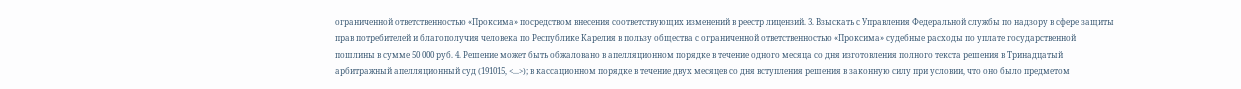ограниченной ответственностью «Проксима» посредством внесения соответствующих изменений в реестр лицензий. 3. Взыскать с Управления Федеральной службы по надзору в сфере защиты прав потребителей и благополучия человека по Республике Карелия в пользу общества с ограниченной ответственностью «Проксима» судебные расходы по уплате государственной пошлины в сумме 50 000 руб. 4. Решение может быть обжаловано в апелляционном порядке в течение одного месяца со дня изготовления полного текста решения в Тринадцатый арбитражный апелляционный суд (191015, <...>); в кассационном порядке в течение двух месяцев со дня вступления решения в законную силу при условии, что оно было предметом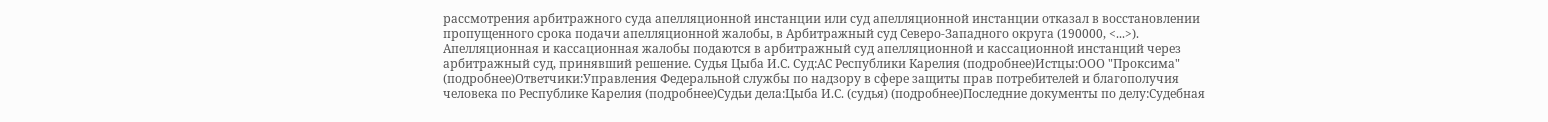рассмотрения арбитражного суда апелляционной инстанции или суд апелляционной инстанции отказал в восстановлении пропущенного срока подачи апелляционной жалобы, в Арбитражный суд Северо-Западного округа (190000, <...>). Апелляционная и кассационная жалобы подаются в арбитражный суд апелляционной и кассационной инстанций через арбитражный суд, принявший решение. Судья Цыба И.С. Суд:АС Республики Карелия (подробнее)Истцы:ООО "Проксима" (подробнее)Ответчики:Управления Федеральной службы по надзору в сфере защиты прав потребителей и благополучия человека по Республике Карелия (подробнее)Судьи дела:Цыба И.С. (судья) (подробнее)Последние документы по делу:Судебная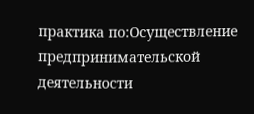практика по:Осуществление предпринимательской деятельности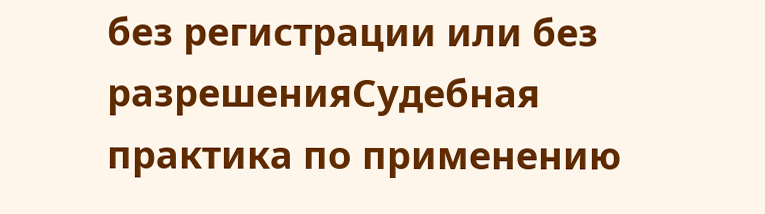без регистрации или без разрешенияСудебная практика по применению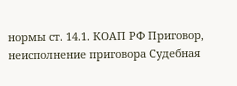нормы ст. 14.1. КОАП РФ Приговор, неисполнение приговора Судебная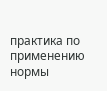практика по применению нормы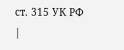ст. 315 УК РФ |